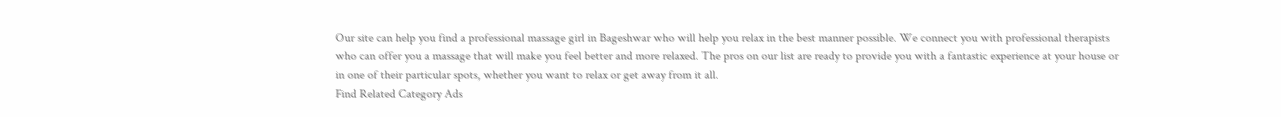Our site can help you find a professional massage girl in Bageshwar who will help you relax in the best manner possible. We connect you with professional therapists who can offer you a massage that will make you feel better and more relaxed. The pros on our list are ready to provide you with a fantastic experience at your house or in one of their particular spots, whether you want to relax or get away from it all.
Find Related Category Ads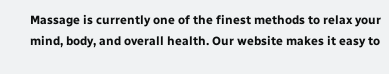Massage is currently one of the finest methods to relax your mind, body, and overall health. Our website makes it easy to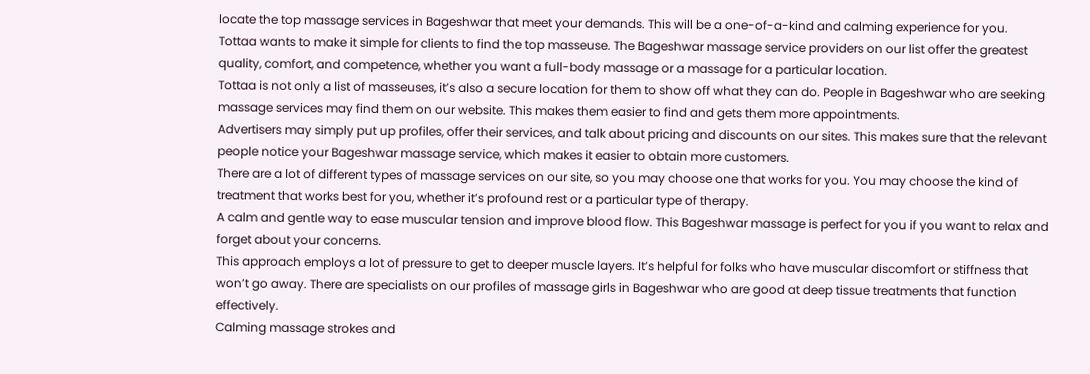locate the top massage services in Bageshwar that meet your demands. This will be a one-of-a-kind and calming experience for you.
Tottaa wants to make it simple for clients to find the top masseuse. The Bageshwar massage service providers on our list offer the greatest quality, comfort, and competence, whether you want a full-body massage or a massage for a particular location.
Tottaa is not only a list of masseuses, it’s also a secure location for them to show off what they can do. People in Bageshwar who are seeking massage services may find them on our website. This makes them easier to find and gets them more appointments.
Advertisers may simply put up profiles, offer their services, and talk about pricing and discounts on our sites. This makes sure that the relevant people notice your Bageshwar massage service, which makes it easier to obtain more customers.
There are a lot of different types of massage services on our site, so you may choose one that works for you. You may choose the kind of treatment that works best for you, whether it’s profound rest or a particular type of therapy.
A calm and gentle way to ease muscular tension and improve blood flow. This Bageshwar massage is perfect for you if you want to relax and forget about your concerns.
This approach employs a lot of pressure to get to deeper muscle layers. It’s helpful for folks who have muscular discomfort or stiffness that won’t go away. There are specialists on our profiles of massage girls in Bageshwar who are good at deep tissue treatments that function effectively.
Calming massage strokes and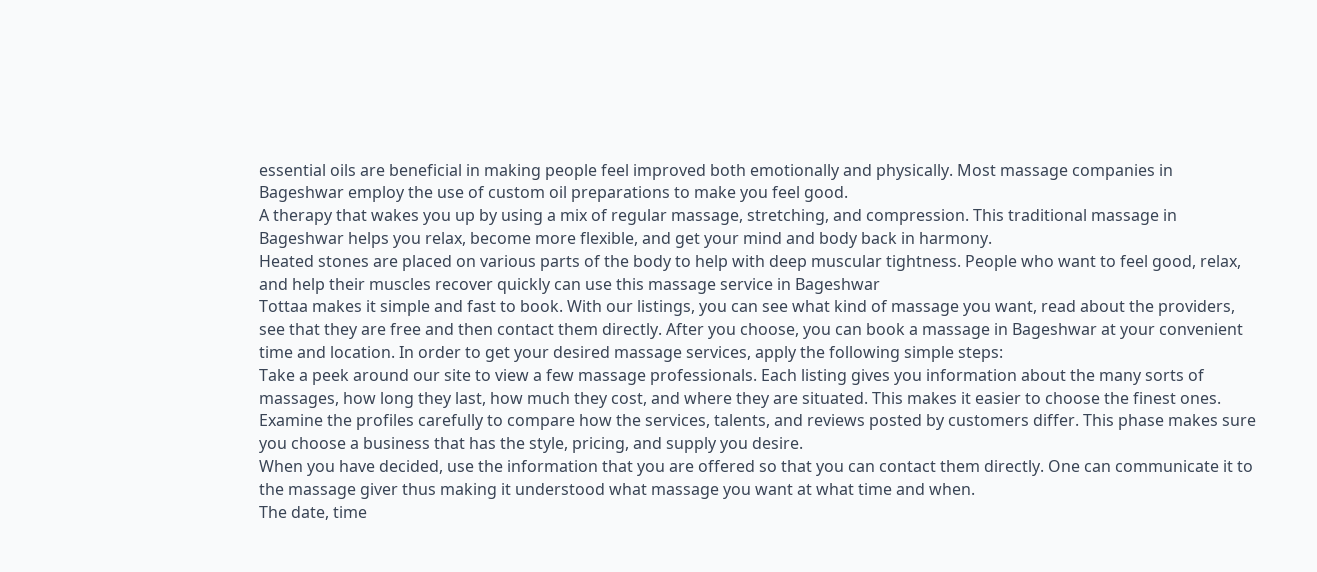essential oils are beneficial in making people feel improved both emotionally and physically. Most massage companies in Bageshwar employ the use of custom oil preparations to make you feel good.
A therapy that wakes you up by using a mix of regular massage, stretching, and compression. This traditional massage in Bageshwar helps you relax, become more flexible, and get your mind and body back in harmony.
Heated stones are placed on various parts of the body to help with deep muscular tightness. People who want to feel good, relax, and help their muscles recover quickly can use this massage service in Bageshwar
Tottaa makes it simple and fast to book. With our listings, you can see what kind of massage you want, read about the providers, see that they are free and then contact them directly. After you choose, you can book a massage in Bageshwar at your convenient time and location. In order to get your desired massage services, apply the following simple steps:
Take a peek around our site to view a few massage professionals. Each listing gives you information about the many sorts of massages, how long they last, how much they cost, and where they are situated. This makes it easier to choose the finest ones.
Examine the profiles carefully to compare how the services, talents, and reviews posted by customers differ. This phase makes sure you choose a business that has the style, pricing, and supply you desire.
When you have decided, use the information that you are offered so that you can contact them directly. One can communicate it to the massage giver thus making it understood what massage you want at what time and when.
The date, time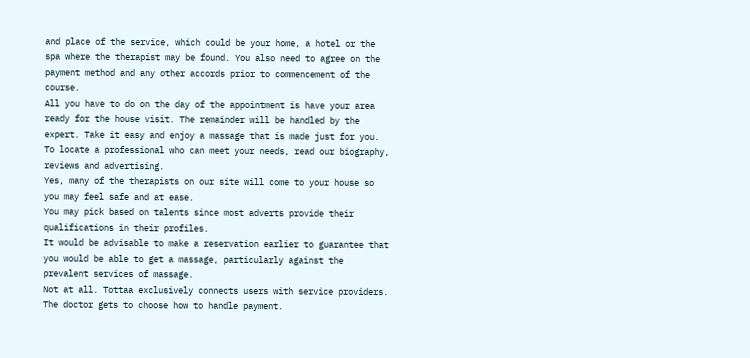and place of the service, which could be your home, a hotel or the spa where the therapist may be found. You also need to agree on the payment method and any other accords prior to commencement of the course.
All you have to do on the day of the appointment is have your area ready for the house visit. The remainder will be handled by the expert. Take it easy and enjoy a massage that is made just for you.
To locate a professional who can meet your needs, read our biography, reviews and advertising.
Yes, many of the therapists on our site will come to your house so you may feel safe and at ease.
You may pick based on talents since most adverts provide their qualifications in their profiles.
It would be advisable to make a reservation earlier to guarantee that you would be able to get a massage, particularly against the prevalent services of massage.
Not at all. Tottaa exclusively connects users with service providers. The doctor gets to choose how to handle payment.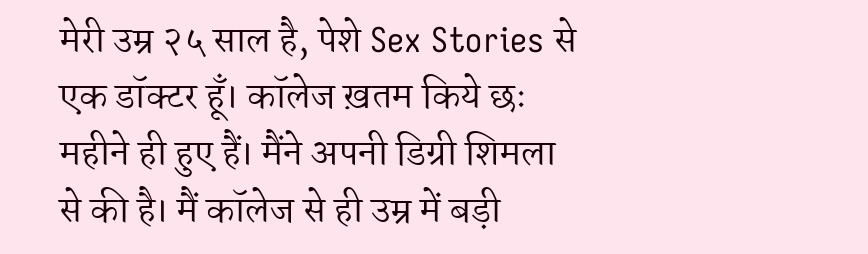मेरी उम्र २५ साल है, पेशे Sex Stories से एक डॉक्टर हूँ। कॉलेज ख़तम किये छः महीने ही हुए हैं। मैंने अपनी डिग्री शिमला से की है। मैं कॉलेज से ही उम्र में बड़ी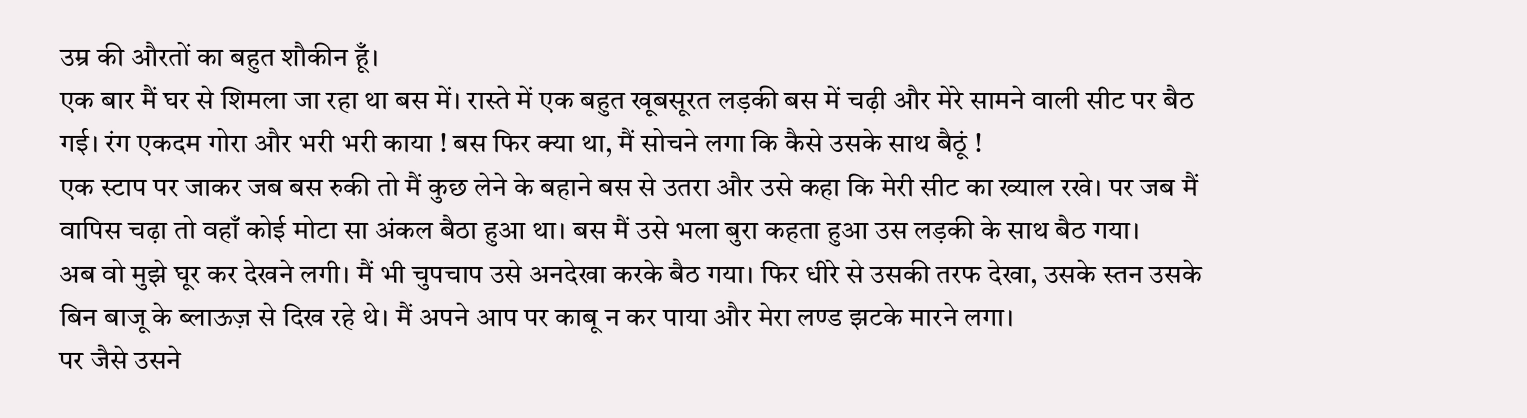उम्र की औरतों का बहुत शौकीन हूँ।
एक बार मैं घर से शिमला जा रहा था बस में। रास्ते में एक बहुत खूबसूरत लड़की बस में चढ़ी और मेरे सामने वाली सीट पर बैठ गई। रंग एकदम गोरा और भरी भरी काया ! बस फिर क्या था, मैं सोचने लगा कि कैसे उसके साथ बैठूं !
एक स्टाप पर जाकर जब बस रुकी तो मैं कुछ लेने के बहाने बस से उतरा और उसे कहा कि मेरी सीट का ख्याल रखे। पर जब मैं वापिस चढ़ा तो वहाँ कोई मोटा सा अंकल बैठा हुआ था। बस मैं उसे भला बुरा कहता हुआ उस लड़की के साथ बैठ गया।
अब वो मुझे घूर कर देखने लगी। मैं भी चुपचाप उसे अनदेखा करके बैठ गया। फिर धीरे से उसकी तरफ देखा, उसके स्तन उसके बिन बाजू के ब्लाऊज़ से दिख रहे थे। मैं अपने आप पर काबू न कर पाया और मेरा लण्ड झटके मारने लगा।
पर जैसे उसने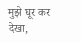मुझे घूर कर देखा,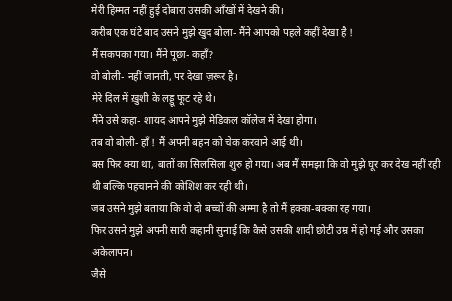मेरी हिम्मत नहीं हुई दोबारा उसकी आँखों में देखने की।
करीब एक घंटे बाद उसने मुझे खुद बोला- मैंने आपको पहले कहीं देखा है !
मैं सकपका गया। मैंने पूछा- कहाँ?
वो बोली- नहीं जानती, पर देखा ज़रूर है।
मेरे दिल में ख़ुशी के लड्डू फूट रहे थे।
मैंने उसे कहा- शायद आपने मुझे मेडिकल कॉलेज में देखा होगा।
तब वो बोली- हाँ ! मैं अपनी बहन को चेक करवाने आई थी।
बस फिर क्या था, बातों का सिलसिला शुरु हो गया। अब मैं समझा कि वो मुझे घूर कर देख नहीं रही थी बल्कि पहचानने की कोशिश कर रही थी।
जब उसने मुझे बताया कि वो दो बच्चों की अम्मा है तो मैं हक्का-बक्का रह गया।
फिर उसने मुझे अपनी सारी कहानी सुनाई कि कैसे उसकी शादी छोटी उम्र में हो गई और उसका अकेलापन।
जैसे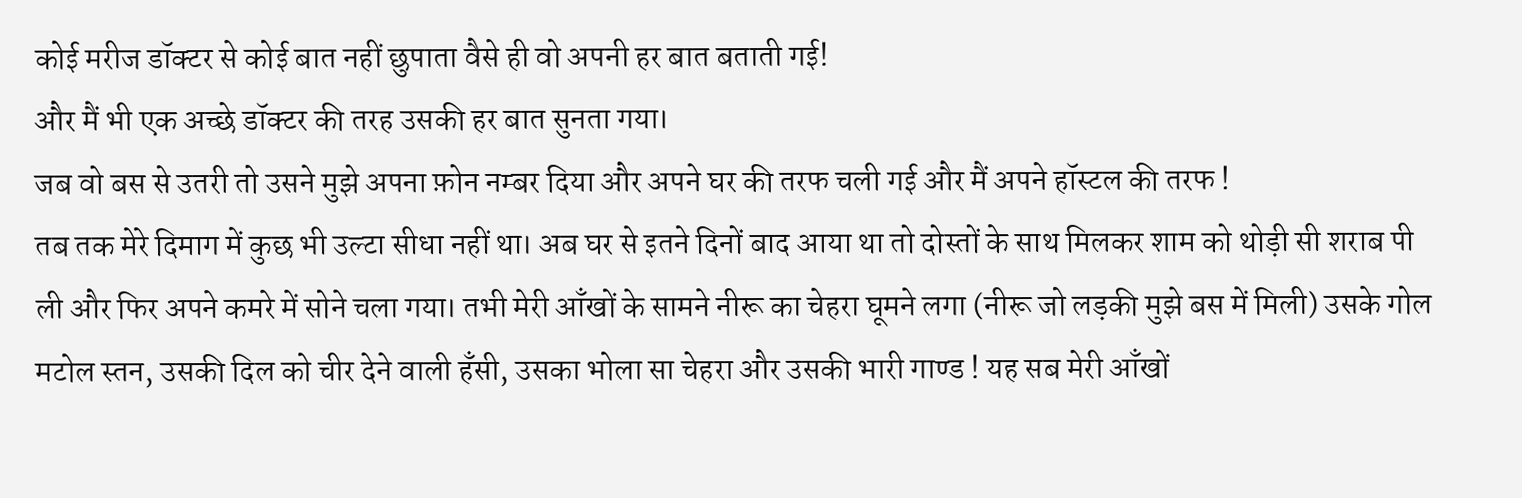कोई मरीज डॉक्टर से कोई बात नहीं छुपाता वैसे ही वो अपनी हर बात बताती गई!
और मैं भी एक अच्छे डॉक्टर की तरह उसकी हर बात सुनता गया।
जब वो बस से उतरी तो उसने मुझे अपना फ़ोन नम्बर दिया और अपने घर की तरफ चली गई और मैं अपने हॉस्टल की तरफ !
तब तक मेरे दिमाग में कुछ भी उल्टा सीधा नहीं था। अब घर से इतने दिनों बाद आया था तो दोस्तों के साथ मिलकर शाम को थोड़ी सी शराब पी ली और फिर अपने कमरे में सोने चला गया। तभी मेरी आँखों के सामने नीरू का चेहरा घूमने लगा (नीरू जो लड़की मुझे बस में मिली) उसके गोल मटोल स्तन, उसकी दिल को चीर देने वाली हँसी, उसका भोला सा चेहरा और उसकी भारी गाण्ड ! यह सब मेरी आँखों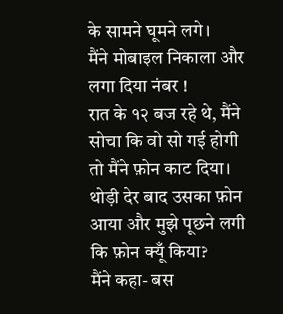के सामने घूमने लगे।
मैंने मोबाइल निकाला और लगा दिया नंबर !
रात के १२ बज रहे थे, मैंने सोचा कि वो सो गई होगी तो मैंने फ़ोन काट दिया।
थोड़ी देर बाद उसका फ़ोन आया और मुझे पूछने लगी कि फ़ोन क्यूँ किया?
मैंने कहा- बस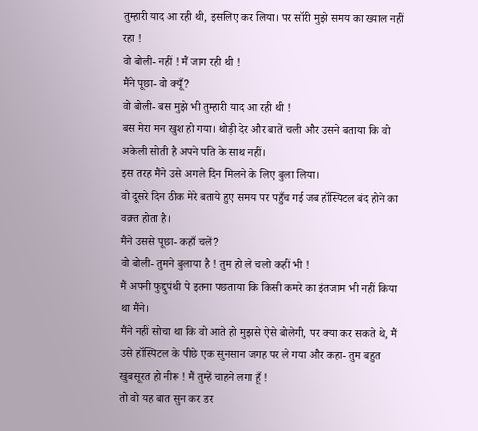तुम्हारी याद आ रही थी, इसलिए कर लिया। पर सॉरी मुझे समय का ख्याल नहीं रहा !
वो बोली- नहीं ! मैं जाग रही थी !
मैंने पूछा- वो क्यूँ?
वो बोली- बस मुझे भी तुम्हारी याद आ रही थी !
बस मेरा मन खुश हो गया। थोड़ी देर और बातें चली और उसने बताया कि वो अकेली सोती है अपने पति के साथ नहीं।
इस तरह मैंने उसे अगले दिन मिलने के लिए बुला लिया।
वो दूसरे दिन ठीक मेरे बताये हुए समय पर पहुँच गई जब हॉस्पिटल बंद होने का वक़्त होता है।
मैंने उससे पूछा- कहाँ चलें?
वो बोली- तुमने बुलाया है ! तुम हो ले चलो कहीं भी !
मैं अपनी फुद्दुपंथी पे इतना पछताया कि किसी कमरे का इंतजाम भी नहीं किया था मैंने।
मैंने नहीं सोचा था कि वो आते हो मुझसे ऐसे बोलेगी, पर क्या कर सकते थे, मैं उसे हॉस्पिटल के पीछे एक सुनसान जगह पर ले गया और कहा- तुम बहुत खुबसूरत हो नीरू ! मैं तुम्हें चाहने लगा हूँ !
तो वो यह बात सुन कर डर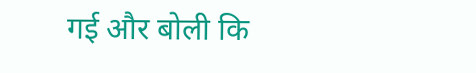गई और बोली कि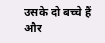उसके दो बच्चे हैं और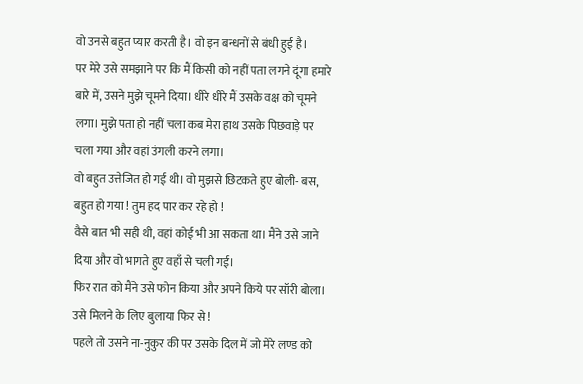वो उनसे बहुत प्यार करती है। वो इन बन्धनों से बंधी हुई है।
पर मेरे उसे समझाने पर कि मैं किसी को नहीं पता लगने दूंगा हमारे बारे में, उसने मुझे चूमने दिया। धीरे धीरे मैं उसके वक्ष को चूमने लगा। मुझे पता हो नहीं चला कब मेरा हाथ उसके पिछवाड़े पर चला गया और वहां उंगली करने लगा।
वो बहुत उत्तेजित हो गई थी। वो मुझसे छिटकते हुए बोली- बस, बहुत हो गया ! तुम हद पार कर रहे हो !
वैसे बात भी सही थी, वहां कोई भी आ सकता था। मैंने उसे जाने दिया और वो भागते हुए वहाँ से चली गई।
फिर रात को मैंने उसे फोन किया और अपने किये पर सॉरी बोला। उसे मिलने के लिए बुलाया फिर से !
पहले तो उसने ना-नुकुर की पर उसके दिल में जो मेरे लण्ड को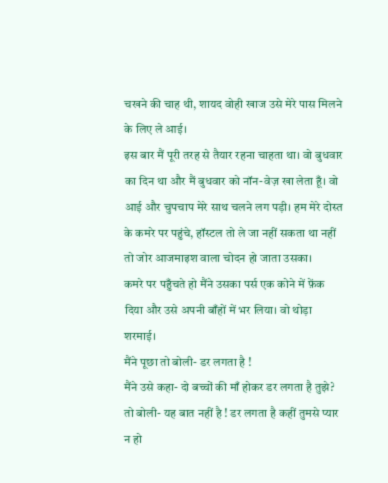चखने की चाह थी, शायद वोही खाज उसे मेरे पास मिलने के लिए ले आई।
इस बार मैं पूरी तरह से तैयार रहना चाहता था। वो बुधवार का दिन था और मैं बुधवार को नॉन-वेज़ खा लेता हूँ। वो आई और चुपचाप मेरे साथ चलने लग पड़ी। हम मेरे दोस्त के कमरे पर पहुंचे, हॉस्टल तो ले जा नहीं सकता था नहीं तो जोर आजमाइश वाला चोदन हो जाता उसका।
कमरे पर पहुँचते हो मैंने उसका पर्स एक कोने में फ़ेंक दिया और उसे अपनी बाँहों में भर लिया। वो थोड़ा शरमाई।
मैंने पूछा तो बोली- डर लगता है !
मैंने उसे कहा- दो बच्चों की माँ होकर डर लगता है तुझे?
तो बोली- यह बात नहीं है ! डर लगता है कहीं तुमसे प्यार न हो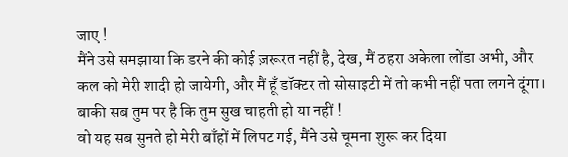जाए !
मैंने उसे समझाया कि डरने की कोई ज़रूरत नहीं है, देख, मैं ठहरा अकेला लोंडा अभी, और कल को मेरी शादी हो जायेगी, और मैं हूँ डॉक्टर तो सोसाइटी में तो कभी नहीं पता लगने दूंगा। बाकी सब तुम पर है कि तुम सुख चाहती हो या नहीं !
वो यह सब सुनते हो मेरी बाँहों में लिपट गई, मैंने उसे चूमना शुरू कर दिया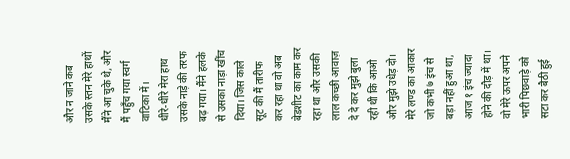और न जाने कब उसके स्तन मेरे हाथों मैंने आ चुके थे, और मैं पहुँच गया स्वर्ग वाटिका में।
धीरे-धीरे मेरा हाथ उसके नाड़े की तरफ बढ़ गया। मैंने हलके से उसका नाड़ा खींच दिया। जिस काले सूट की मैं तारीफ कर रहा था वो अब बेडशीट का काम कर रहा था और उसकी लाल कच्छी आवाज़ दे दे कर मुझे बुला रही थी कि आओ और मुझे उधेड़ दो।
मेरे लण्ड का आकार जो कभी ७ इंच से बड़ा नहीं हुआ था, आज १ इंच ज्यादा होने की दौड़ में था।
वो मेरे ऊपर अपने भारी पिछवाड़े को सटा कर बैठी हुई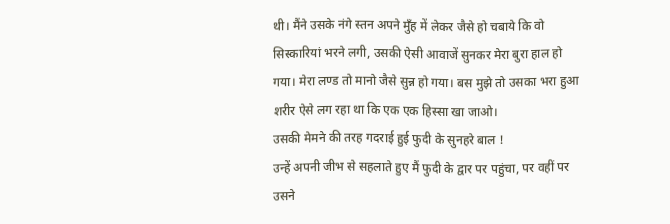थी। मैंने उसके नंगे स्तन अपने मुँह में लेकर जैसे हो चबाये कि वो सिस्कारियां भरने लगी, उसकी ऐसी आवाजें सुनकर मेरा बुरा हाल हो गया। मेरा लण्ड तो मानो जैसे सुन्न हो गया। बस मुझे तो उसका भरा हुआ शरीर ऐसे लग रहा था कि एक एक हिस्सा खा जाओ।
उसकी मेमने की तरह गदराई हुई फुदी के सुनहरे बाल !
उन्हें अपनी जीभ से सहलाते हुए मैं फुदी के द्वार पर पहुंचा, पर वहीं पर उसने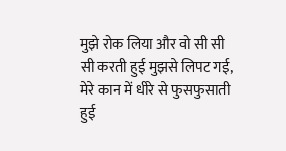मुझे रोक लिया और वो सी सी सी करती हुई मुझसे लिपट गई, मेरे कान में धीरे से फुसफुसाती हुई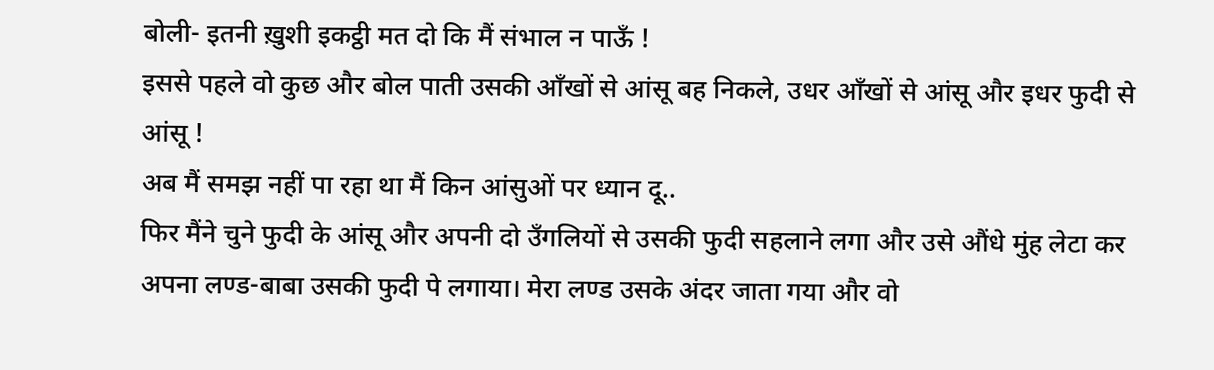बोली- इतनी ख़ुशी इकट्ठी मत दो कि मैं संभाल न पाऊँ !
इससे पहले वो कुछ और बोल पाती उसकी आँखों से आंसू बह निकले, उधर आँखों से आंसू और इधर फुदी से आंसू !
अब मैं समझ नहीं पा रहा था मैं किन आंसुओं पर ध्यान दू..
फिर मैंने चुने फुदी के आंसू और अपनी दो उँगलियों से उसकी फुदी सहलाने लगा और उसे औंधे मुंह लेटा कर अपना लण्ड-बाबा उसकी फुदी पे लगाया। मेरा लण्ड उसके अंदर जाता गया और वो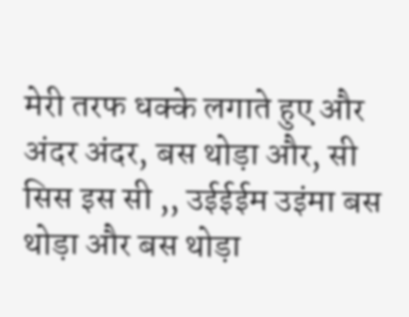मेरी तरफ धक्के लगाते हुए और अंदर अंदर, बस थोड़ा और, सी सिस इस सी ,, उईईईम उइंमा बस थोड़ा और बस थोड़ा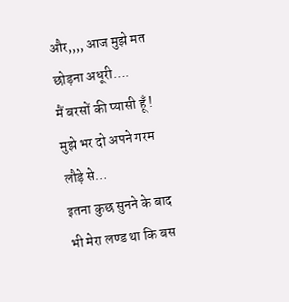और,,,, आज मुझे मत छोड़ना अधूरी….
मैं बरसों की प्यासी हूँ ! मुझे भर दो अपने गरम लौड़े से…
इतना कुछ सुनने के बाद भी मेरा लण्ड था कि बस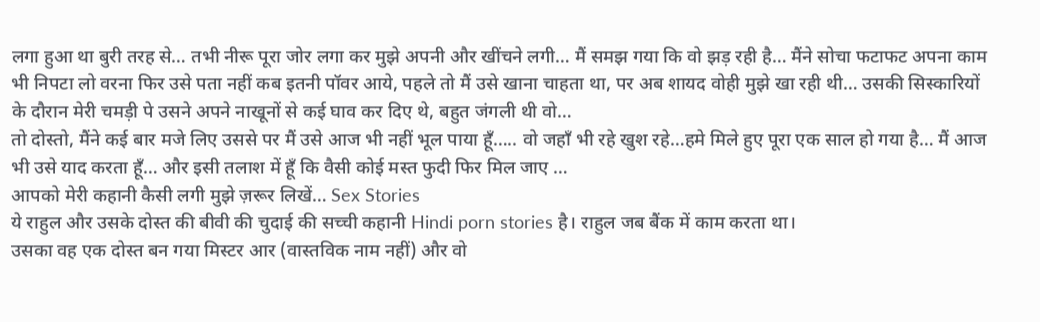लगा हुआ था बुरी तरह से… तभी नीरू पूरा जोर लगा कर मुझे अपनी और खींचने लगी… मैं समझ गया कि वो झड़ रही है… मैंने सोचा फटाफट अपना काम भी निपटा लो वरना फिर उसे पता नहीं कब इतनी पॉवर आये, पहले तो मैं उसे खाना चाहता था, पर अब शायद वोही मुझे खा रही थी… उसकी सिस्कारियों के दौरान मेरी चमड़ी पे उसने अपने नाखूनों से कई घाव कर दिए थे, बहुत जंगली थी वो…
तो दोस्तो, मैंने कई बार मजे लिए उससे पर मैं उसे आज भी नहीं भूल पाया हूँ….. वो जहाँ भी रहे खुश रहे…हमे मिले हुए पूरा एक साल हो गया है… मैं आज भी उसे याद करता हूँ… और इसी तलाश में हूँ कि वैसी कोई मस्त फुदी फिर मिल जाए …
आपको मेरी कहानी कैसी लगी मुझे ज़रूर लिखें… Sex Stories
ये राहुल और उसके दोस्त की बीवी की चुदाई की सच्ची कहानी Hindi porn stories है। राहुल जब बैंक में काम करता था।
उसका वह एक दोस्त बन गया मिस्टर आर (वास्तविक नाम नहीं) और वो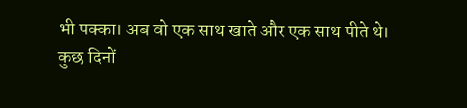भी पक्का। अब वो एक साथ खाते और एक साथ पीते थे।
कुछ दिनों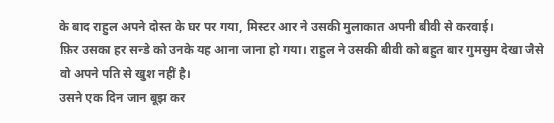के बाद राहुल अपने दोस्त के घर पर गया, मिस्टर आर ने उसकी मुलाकात अपनी बीवी से करवाई।
फ़िर उसका हर सन्डे को उनके यह आना जाना हो गया। राहुल ने उसकी बीवी को बहुत बार गुमसुम देखा जैसे वो अपने पति से खुश नहीं है।
उसने एक दिन जान बूझ कर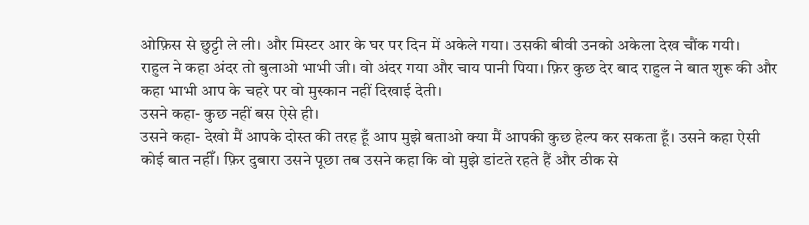ओफ़िस से छुट्टी ले ली। और मिस्टर आर के घर पर दिन में अकेले गया। उसकी बीवी उनको अकेला देख चौंक गयी।
राहुल ने कहा अंदर तो बुलाओ भाभी जी। वो अंदर गया और चाय पानी पिया। फ़िर कुछ देर बाद राहुल ने बात शुरू की और कहा भाभी आप के चहरे पर वो मुस्कान नहीं दिखाई देती।
उसने कहा- कुछ नहीं बस ऐसे ही।
उसने कहा- देखो मैं आपके दोस्त की तरह हूँ आप मुझे बताओ क्या मैं आपकी कुछ हेल्प कर सकता हूँ। उसने कहा ऐसी कोई बात नहीँ। फ़िर दुबारा उसने पूछा तब उसने कहा कि वो मुझे डांटते रहते हैं और ठीक से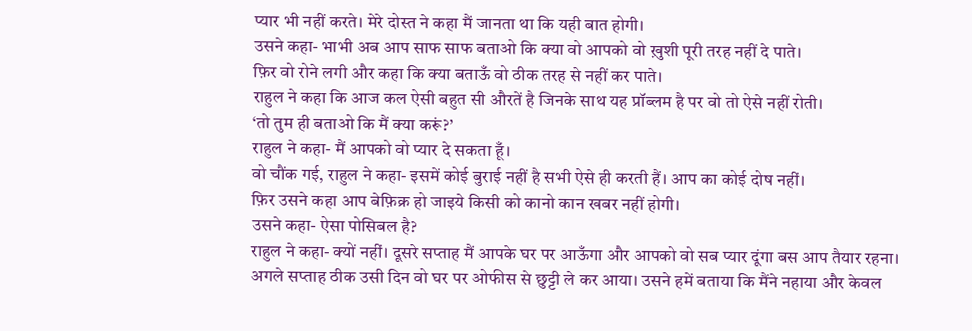प्यार भी नहीं करते। मेरे दोस्त ने कहा मैं जानता था कि यही बात होगी।
उसने कहा- भाभी अब आप साफ साफ बताओ कि क्या वो आपको वो ख़ुशी पूरी तरह नहीं दे पाते।
फ़िर वो रोने लगी और कहा कि क्या बताऊँ वो ठीक तरह से नहीं कर पाते।
राहुल ने कहा कि आज कल ऐसी बहुत सी औरतें है जिनके साथ यह प्रॉब्लम है पर वो तो ऐसे नहीं रोती।
‘तो तुम ही बताओ कि मैं क्या करूं?’
राहुल ने कहा- मैं आपको वो प्यार दे सकता हूँ।
वो चौंक गई, राहुल ने कहा- इसमें कोई बुराई नहीं है सभी ऐसे ही करती हैं। आप का कोई दोष नहीं।
फ़िर उसने कहा आप बेफ़िक्र हो जाइये किसी को कानो कान खबर नहीं होगी।
उसने कहा- ऐसा पोसिबल है?
राहुल ने कहा- क्यों नहीं। दूसरे सप्ताह मैं आपके घर पर आऊँगा और आपको वो सब प्यार दूंगा बस आप तैयार रहना।
अगले सप्ताह ठीक उसी दिन वो घर पर ओफीस से छुट्टी ले कर आया। उसने हमें बताया कि मैंने नहाया और केवल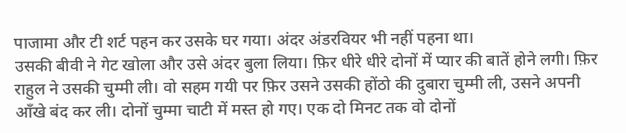पाजामा और टी शर्ट पहन कर उसके घर गया। अंदर अंडरवियर भी नहीं पहना था।
उसकी बीवी ने गेट खोला और उसे अंदर बुला लिया। फ़िर धीरे धीरे दोनों में प्यार की बातें होने लगी। फ़िर राहुल ने उसकी चुम्मी ली। वो सहम गयी पर फ़िर उसने उसकी होंठो की दुबारा चुम्मी ली, उसने अपनी आँखे बंद कर ली। दोनों चुम्मा चाटी में मस्त हो गए। एक दो मिनट तक वो दोनों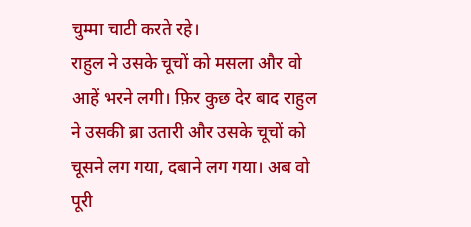चुम्मा चाटी करते रहे।
राहुल ने उसके चूचों को मसला और वो आहें भरने लगी। फ़िर कुछ देर बाद राहुल ने उसकी ब्रा उतारी और उसके चूचों को चूसने लग गया, दबाने लग गया। अब वो पूरी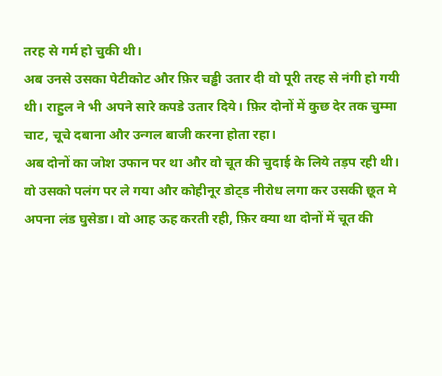तरह से गर्म हो चुकी थी।
अब उनसे उसका पेटीकोट और फ़िर चड्ढी उतार दी वो पूरी तरह से नंगी हो गयी थी। राहुल ने भी अपने सारे कपडे उतार दिये। फ़िर दोनों में कुछ देर तक चुम्मा चाट, चूचे दबाना और उन्गल बाजी करना होता रहा।
अब दोनों का जोश उफान पर था और वो चूत की चुदाई के लिये तड़प रही थी। वो उसको पलंग पर ले गया और कोहीनूर डोट्ड नीरोध लगा कर उसकी छूत मे अपना लंड घुसेडा। वो आह ऊह करती रही, फ़िर क्या था दोनों में चूत की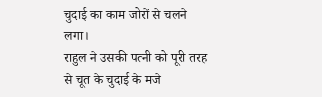चुदाई का काम जोरों से चलने लगा।
राहुल ने उसकी पत्नी को पूरी तरह से चूत के चुदाई के मजे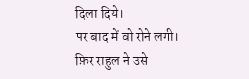दिला दिये।
पर बाद में वो रोने लगी।
फ़िर राहुल ने उसे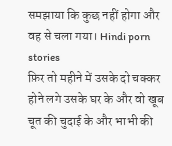समझाया कि कुछ नहीं होगा और वह से चला गया। Hindi porn stories
फ़िर तो महीने में उसके दो चक्कर होने लगे उसके घर के और वो खूब चूत की चुदाई के और भाभी की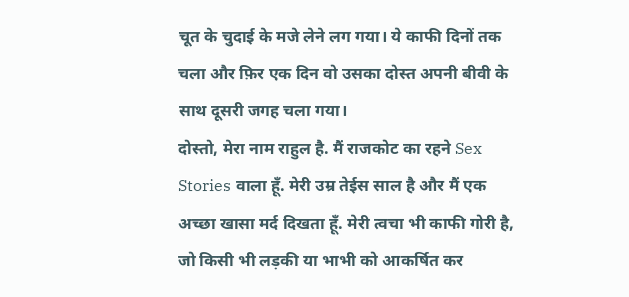चूत के चुदाई के मजे लेने लग गया। ये काफी दिनों तक चला और फ़िर एक दिन वो उसका दोस्त अपनी बीवी के साथ दूसरी जगह चला गया।
दोस्तो, मेरा नाम राहुल है. मैं राजकोट का रहने Sex Stories वाला हूँ. मेरी उम्र तेईस साल है और मैं एक अच्छा खासा मर्द दिखता हूँ. मेरी त्वचा भी काफी गोरी है, जो किसी भी लड़की या भाभी को आकर्षित कर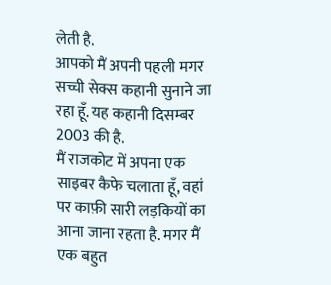लेती है.
आपको मैं अपनी पहली मगर सच्ची सेक्स कहानी सुनाने जा रहा हूँ. यह कहानी दिसम्बर 2003 की है.
मैं राजकोट में अपना एक साइबर कैफे चलाता हूँ, वहां पर काफ़ी सारी लड़कियों का आना जाना रहता है. मगर मैं एक बहुत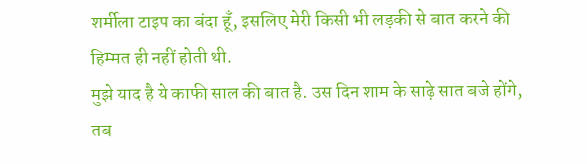शर्मीला टाइप का बंदा हूँ, इसलिए मेरी किसी भी लड़की से बात करने की हिम्मत ही नहीं होती थी.
मुझे याद है ये काफी साल की बात है. उस दिन शाम के साढ़े सात बजे होंगे, तब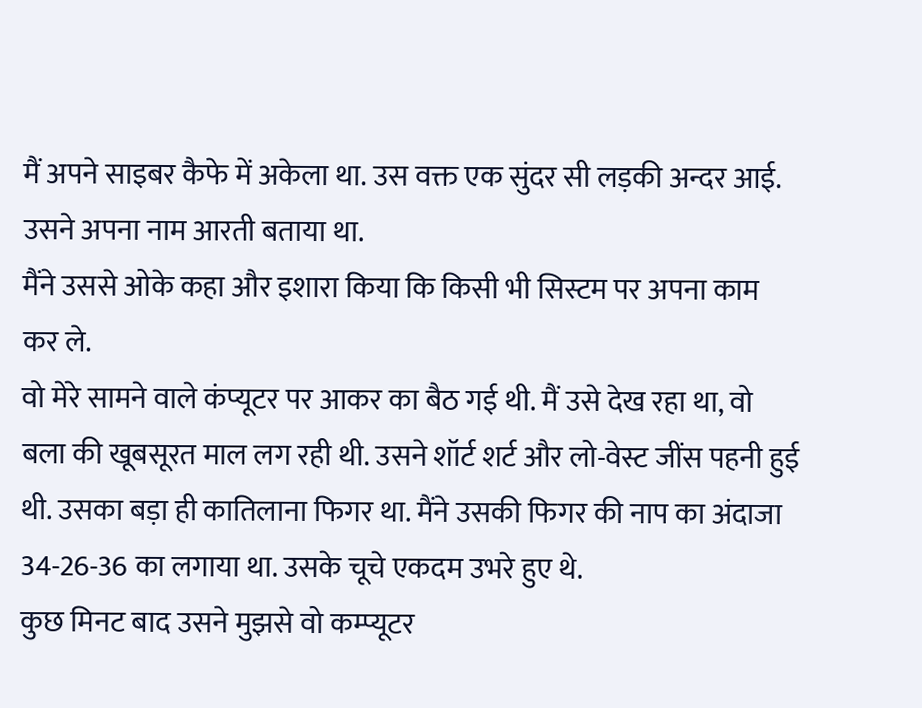मैं अपने साइबर कैफे में अकेला था. उस वक्त एक सुंदर सी लड़की अन्दर आई. उसने अपना नाम आरती बताया था.
मैंने उससे ओके कहा और इशारा किया कि किसी भी सिस्टम पर अपना काम कर ले.
वो मेरे सामने वाले कंप्यूटर पर आकर का बैठ गई थी. मैं उसे देख रहा था, वो बला की खूबसूरत माल लग रही थी. उसने शॉर्ट शर्ट और लो-वेस्ट जींस पहनी हुई थी. उसका बड़ा ही कातिलाना फिगर था. मैंने उसकी फिगर की नाप का अंदाजा 34-26-36 का लगाया था. उसके चूचे एकदम उभरे हुए थे.
कुछ मिनट बाद उसने मुझसे वो कम्प्यूटर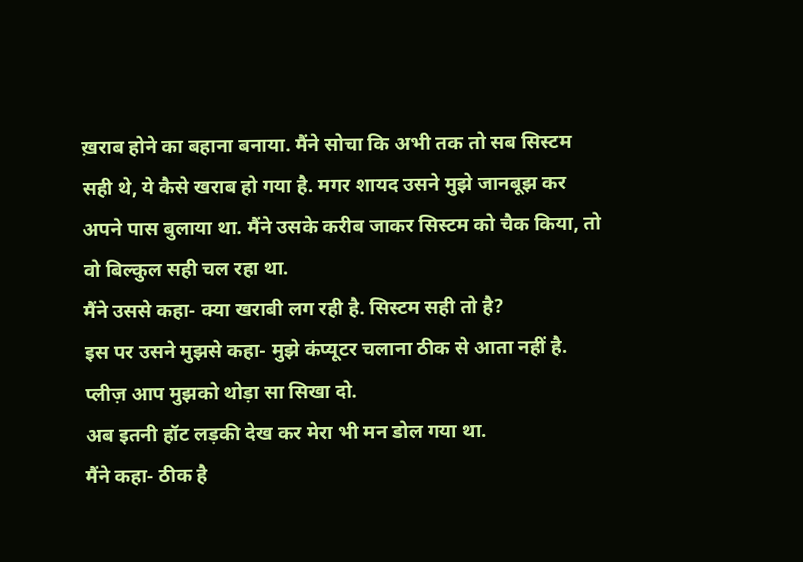ख़राब होने का बहाना बनाया. मैंने सोचा कि अभी तक तो सब सिस्टम सही थे, ये कैसे खराब हो गया है. मगर शायद उसने मुझे जानबूझ कर अपने पास बुलाया था. मैंने उसके करीब जाकर सिस्टम को चैक किया, तो वो बिल्कुल सही चल रहा था.
मैंने उससे कहा- क्या खराबी लग रही है. सिस्टम सही तो है?
इस पर उसने मुझसे कहा- मुझे कंप्यूटर चलाना ठीक से आता नहीं है. प्लीज़ आप मुझको थोड़ा सा सिखा दो.
अब इतनी हॉट लड़की देख कर मेरा भी मन डोल गया था.
मैंने कहा- ठीक है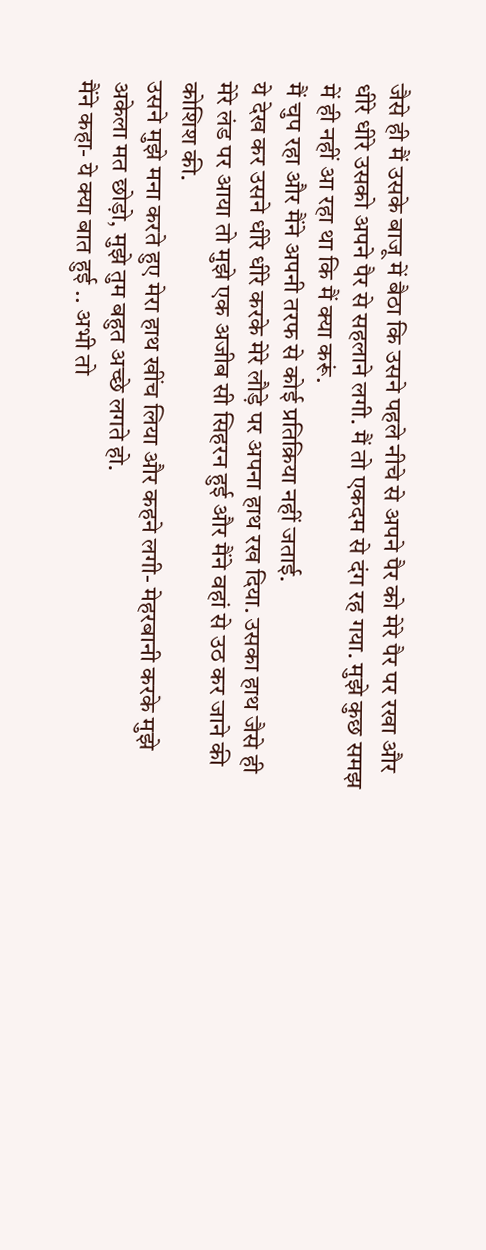जैसे ही मैं उसके बाजू में बैठा कि उसने पहले नीचे से अपने पैर को मेरे पैर पर रखा और धीरे धीरे उसको अपने पैर से सहलाने लगी. मैं तो एकदम से दंग रह गया. मुझे कुछ समझ में ही नहीं आ रहा था कि मैं क्या करूं.
मैं चुप रहा और मैंने अपनी तरफ से कोई प्रतिक्रिया नहीं जताई.
ये देख कर उसने धीरे धीरे करके मेरे लौड़े पर अपना हाथ रख दिया. उसका हाथ जैसे ही मेरे लंड पर आया तो मुझे एक अजीब सी सिहरन हुई और मैंने वहां से उठ कर जाने की कोशिश की.
उसने मुझे मना करते हुए मेरा हाथ खींच लिया और कहने लगी- मेहरबानी करके मुझे अकेला मत छोड़ो, मुझे तुम बहुत अच्छे लगते हो.
मैंने कहा- ये क्या बात हुई .. अभी तो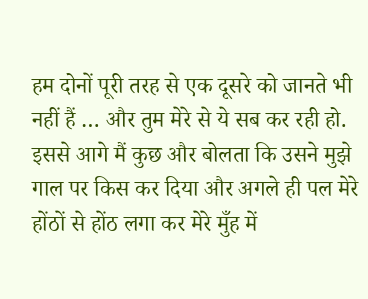हम दोनों पूरी तरह से एक दूसरे को जानते भी नहीं हैं … और तुम मेरे से ये सब कर रही हो.
इससे आगे मैं कुछ और बोलता कि उसने मुझे गाल पर किस कर दिया और अगले ही पल मेरे होंठों से होंठ लगा कर मेरे मुँह में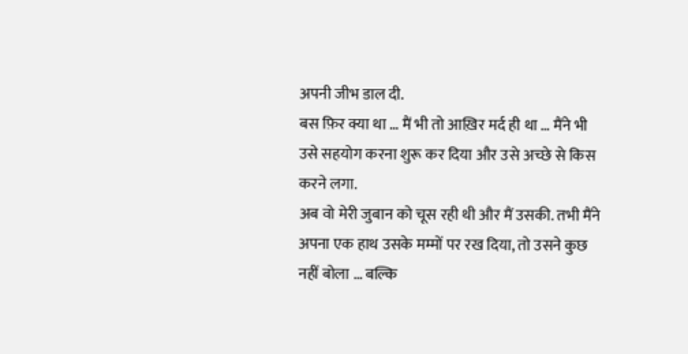अपनी जीभ डाल दी.
बस फ़िर क्या था … मैं भी तो आख़िर मर्द ही था … मैंने भी उसे सहयोग करना शुरू कर दिया और उसे अच्छे से किस करने लगा.
अब वो मेरी जुबान को चूस रही थी और मैं उसकी. तभी मैंने अपना एक हाथ उसके मम्मों पर रख दिया, तो उसने कुछ नहीं बोला … बल्कि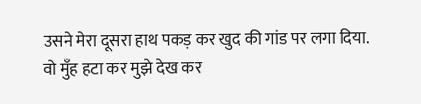उसने मेरा दूसरा हाथ पकड़ कर खुद की गांड पर लगा दिया.
वो मुँह हटा कर मुझे देख कर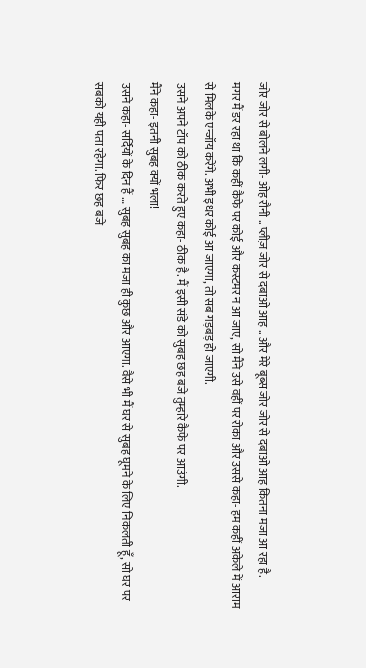जोर जोर से बोलने लगी- ओह रौनी .. प्लीज़ जोर से दबाओ आह .. और मेरे बूब्स जोर जोर से दबाओ आह कितना मजा आ रहा है.
मगर मैं डर रहा था कि कहीं कैफे पर कोई और कस्टमर न आ जाए, सो मैंने उसे वहीं पर रोका और उससे कहा- हम कहीं अकेले में आराम से मिलके एन्जॉय करेंगे. अभी इधर कोई आ जाएगा, तो सब गड़बड़ हो जाएगी.
उसने अपने टॉप को ठीक करते हुए कहा- ठीक है. मैं इसी संडे को सुबह छह बजे तुम्हारे कैफे पर आउंगी.
मैंने कहा- इतनी सुबह क्यों भला!
उसने कहा- सर्दियों के दिन हैं … सुबह सुबह का मजा ही कुछ और आएगा. वैसे भी मैं घर से सुबह घूमने के लिए निकलती हूँ, सो घर पर सबको यही पता रहेगा. फिर छह बजे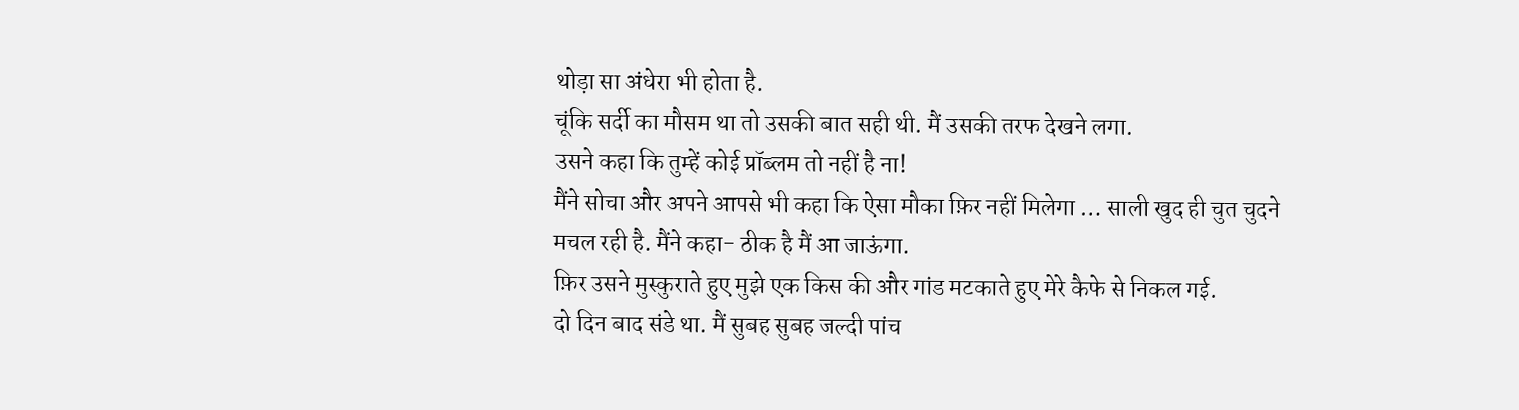थोड़ा सा अंधेरा भी होता है.
चूंकि सर्दी का मौसम था तो उसकी बात सही थी. मैं उसकी तरफ देखने लगा.
उसने कहा कि तुम्हें कोई प्रॉब्लम तो नहीं है ना!
मैंने सोचा और अपने आपसे भी कहा कि ऐसा मौका फ़िर नहीं मिलेगा … साली खुद ही चुत चुदने मचल रही है. मैंने कहा- ठीक है मैं आ जाऊंगा.
फ़िर उसने मुस्कुराते हुए मुझे एक किस की और गांड मटकाते हुए मेरे कैफे से निकल गई.
दो दिन बाद संडे था. मैं सुबह सुबह जल्दी पांच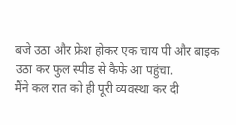बजे उठा और फ्रेश होकर एक चाय पी और बाइक उठा कर फुल स्पीड से कैफे आ पहुंचा.
मैंने कल रात को ही पूरी व्यवस्था कर दी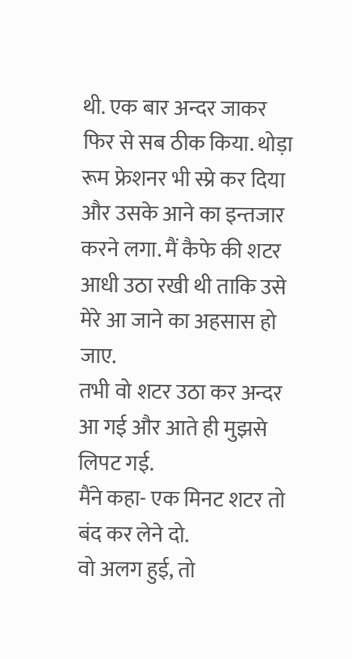थी. एक बार अन्दर जाकर फिर से सब ठीक किया. थोड़ा रूम फ्रेशनर भी स्प्रे कर दिया और उसके आने का इन्तजार करने लगा. मैं कैफे की शटर आधी उठा रखी थी ताकि उसे मेरे आ जाने का अहसास हो जाए.
तभी वो शटर उठा कर अन्दर आ गई और आते ही मुझसे लिपट गई.
मैंने कहा- एक मिनट शटर तो बंद कर लेने दो.
वो अलग हुई, तो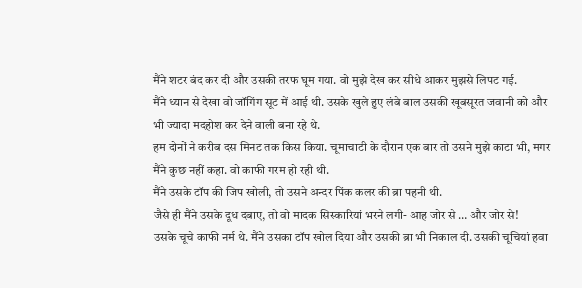मैंने शटर बंद कर दी और उसकी तरफ घूम गया. वो मुझे देख कर सीधे आकर मुझसे लिपट गई.
मैंने ध्यान से देखा वो जॉगिंग सूट में आई थी. उसके खुले हुए लंबे बाल उसकी खूबसूरत जवानी को और भी ज्यादा मदहोश कर देने वाली बना रहे थे.
हम दोनों ने करीब दस मिनट तक किस किया. चूमाचाटी के दौरान एक बार तो उसने मुझे काटा भी, मगर मैंने कुछ नहीं कहा. वो काफी गरम हो रही थी.
मैंने उसके टॉप की जिप खोली, तो उसने अन्दर पिंक कलर की ब्रा पहनी थी.
जैसे ही मैंने उसके दूध दबाए, तो वो मादक सिस्कारियां भरने लगी- आह जोर से … और जोर से!
उसके चूचे काफी नर्म थे. मैंने उसका टॉप खोल दिया और उसकी ब्रा भी निकाल दी. उसकी चूचियां हवा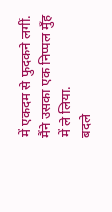में एकदम से फुदकने लगीं. मैंने उसका एक निप्पल मुँह में ले लिया.
बदले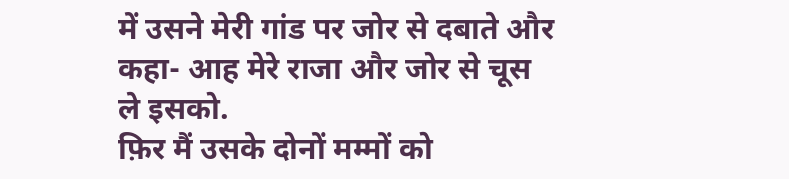में उसने मेरी गांड पर जोर से दबाते और कहा- आह मेरे राजा और जोर से चूस ले इसको.
फ़िर मैं उसके दोनों मम्मों को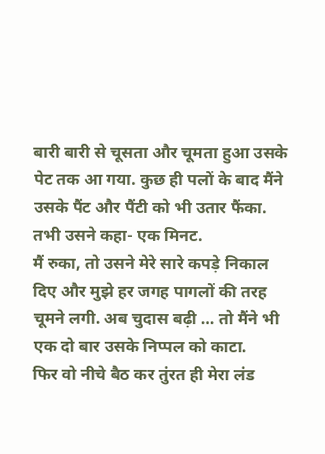बारी बारी से चूसता और चूमता हुआ उसके पेट तक आ गया. कुछ ही पलों के बाद मैंने उसके पैंट और पैंटी को भी उतार फैंका.
तभी उसने कहा- एक मिनट.
मैं रुका, तो उसने मेरे सारे कपड़े निकाल दिए और मुझे हर जगह पागलों की तरह चूमने लगी. अब चुदास बढ़ी … तो मैंने भी एक दो बार उसके निप्पल को काटा.
फिर वो नीचे बैठ कर तुंरत ही मेरा लंड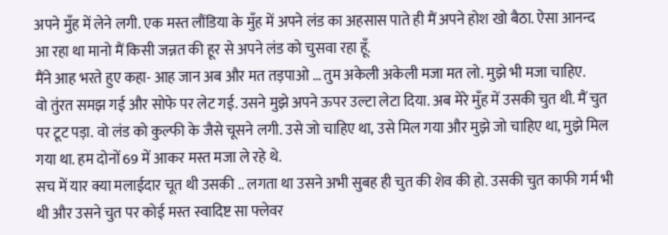अपने मुँह में लेने लगी. एक मस्त लौंडिया के मुँह में अपने लंड का अहसास पाते ही मैं अपने होश खो बैठा. ऐसा आनन्द आ रहा था मानो मैं किसी जन्नत की हूर से अपने लंड को चुसवा रहा हूँ.
मैंने आह भरते हुए कहा- आह जान अब और मत तड़पाओ … तुम अकेली अकेली मजा मत लो. मुझे भी मजा चाहिए.
वो तुंरत समझ गई और सोफे पर लेट गई. उसने मुझे अपने ऊपर उल्टा लेटा दिया. अब मेरे मुँह में उसकी चुत थी. मैं चुत पर टूट पड़ा. वो लंड को कुल्फी के जैसे चूसने लगी. उसे जो चाहिए था, उसे मिल गया और मुझे जो चाहिए था, मुझे मिल गया था. हम दोनों 69 में आकर मस्त मजा ले रहे थे.
सच में यार क्या मलाईदार चूत थी उसकी .. लगता था उसने अभी सुबह ही चुत की शेव की हो. उसकी चुत काफी गर्म भी थी और उसने चुत पर कोई मस्त स्वादिष्ट सा फ्लेवर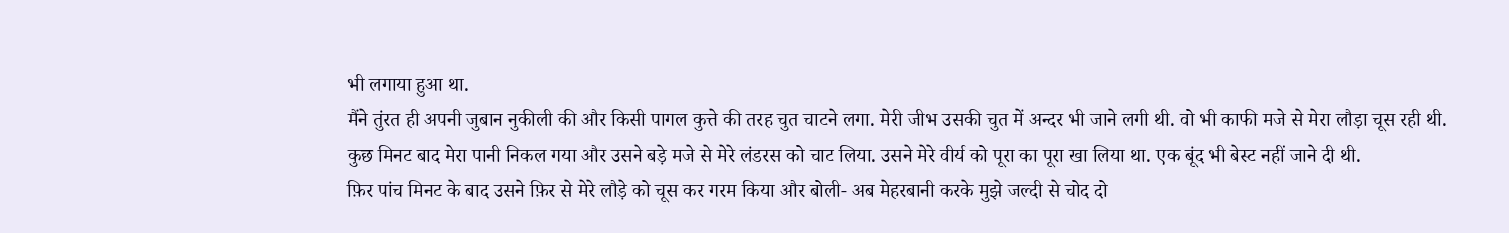भी लगाया हुआ था.
मैंने तुंरत ही अपनी जुबान नुकीली की और किसी पागल कुत्ते की तरह चुत चाटने लगा. मेरी जीभ उसकी चुत में अन्दर भी जाने लगी थी. वो भी काफी मजे से मेरा लौड़ा चूस रही थी.
कुछ मिनट बाद मेरा पानी निकल गया और उसने बड़े मजे से मेरे लंडरस को चाट लिया. उसने मेरे वीर्य को पूरा का पूरा खा लिया था. एक बूंद भी बेस्ट नहीं जाने दी थी.
फ़िर पांच मिनट के बाद उसने फ़िर से मेरे लौड़े को चूस कर गरम किया और बोली- अब मेहरबानी करके मुझे जल्दी से चोद दो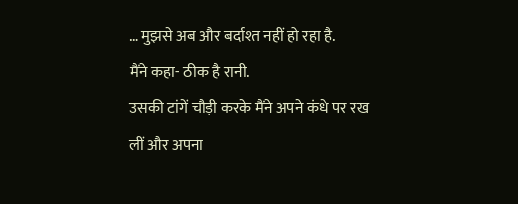… मुझसे अब और बर्दाश्त नहीं हो रहा है.
मैंने कहा- ठीक है रानी.
उसकी टांगें चौड़ी करके मैंने अपने कंधे पर रख लीं और अपना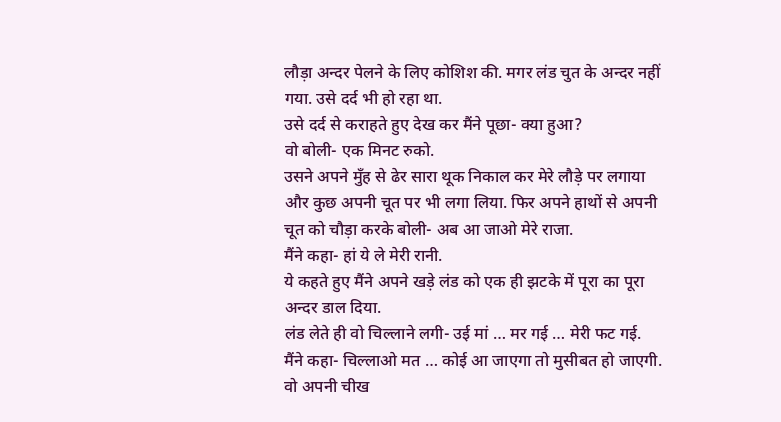लौड़ा अन्दर पेलने के लिए कोशिश की. मगर लंड चुत के अन्दर नहीं गया. उसे दर्द भी हो रहा था.
उसे दर्द से कराहते हुए देख कर मैंने पूछा- क्या हुआ?
वो बोली- एक मिनट रुको.
उसने अपने मुँह से ढेर सारा थूक निकाल कर मेरे लौड़े पर लगाया और कुछ अपनी चूत पर भी लगा लिया. फिर अपने हाथों से अपनी चूत को चौड़ा करके बोली- अब आ जाओ मेरे राजा.
मैंने कहा- हां ये ले मेरी रानी.
ये कहते हुए मैंने अपने खड़े लंड को एक ही झटके में पूरा का पूरा अन्दर डाल दिया.
लंड लेते ही वो चिल्लाने लगी- उई मां … मर गई … मेरी फट गई.
मैंने कहा- चिल्लाओ मत … कोई आ जाएगा तो मुसीबत हो जाएगी.
वो अपनी चीख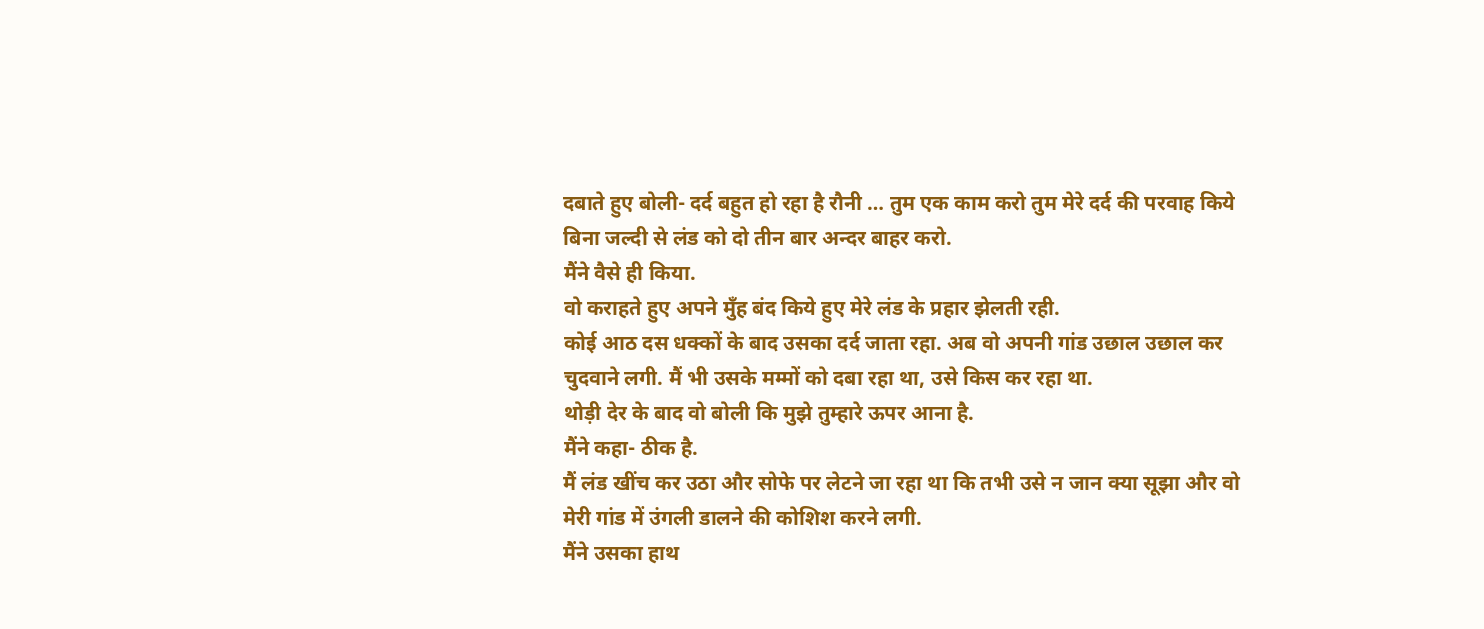दबाते हुए बोली- दर्द बहुत हो रहा है रौनी … तुम एक काम करो तुम मेरे दर्द की परवाह किये बिना जल्दी से लंड को दो तीन बार अन्दर बाहर करो.
मैंने वैसे ही किया.
वो कराहते हुए अपने मुँह बंद किये हुए मेरे लंड के प्रहार झेलती रही.
कोई आठ दस धक्कों के बाद उसका दर्द जाता रहा. अब वो अपनी गांड उछाल उछाल कर चुदवाने लगी. मैं भी उसके मम्मों को दबा रहा था, उसे किस कर रहा था.
थोड़ी देर के बाद वो बोली कि मुझे तुम्हारे ऊपर आना है.
मैंने कहा- ठीक है.
मैं लंड खींच कर उठा और सोफे पर लेटने जा रहा था कि तभी उसे न जान क्या सूझा और वो मेरी गांड में उंगली डालने की कोशिश करने लगी.
मैंने उसका हाथ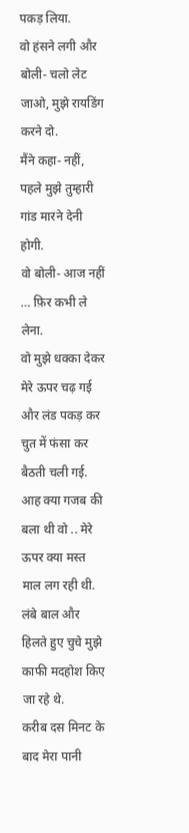पकड़ लिया.
वो हंसने लगी और बोली- चलो लेट जाओ, मुझे रायडिंग करने दो.
मैंने कहा- नहीं, पहले मुझे तुम्हारी गांड मारने देनी होगी.
वो बोली- आज नहीं … फ़िर कभी ले लेना.
वो मुझे धक्का देकर मेरे ऊपर चढ़ गई और लंड पकड़ कर चुत में फंसा कर बैठती चली गई.
आह क्या गजब की बला थी वो .. मेरे ऊपर क्या मस्त माल लग रही थी. लंबे बाल और हिलते हुए चुचे मुझे काफी मदहोश किए जा रहे थे.
करीब दस मिनट के बाद मेरा पानी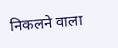निकलने वाला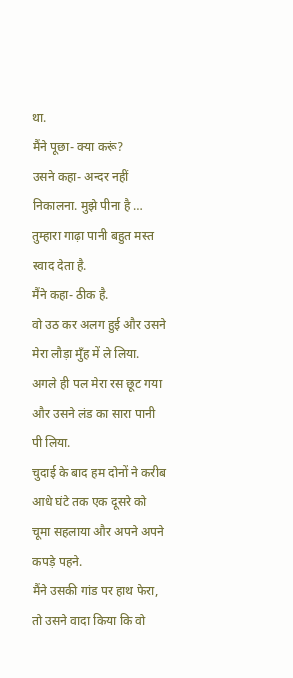था.
मैंने पूछा- क्या करूं?
उसने कहा- अन्दर नहीं निकालना. मुझे पीना है … तुम्हारा गाढ़ा पानी बहुत मस्त स्वाद देता है.
मैंने कहा- ठीक है.
वो उठ कर अलग हुई और उसने मेरा लौड़ा मुँह में ले लिया. अगले ही पल मेरा रस छूट गया और उसने लंड का सारा पानी पी लिया.
चुदाई के बाद हम दोनों ने करीब आधे घंटे तक एक दूसरे को चूमा सहलाया और अपने अपने कपड़े पहने.
मैंने उसकी गांड पर हाथ फेरा, तो उसने वादा किया कि वो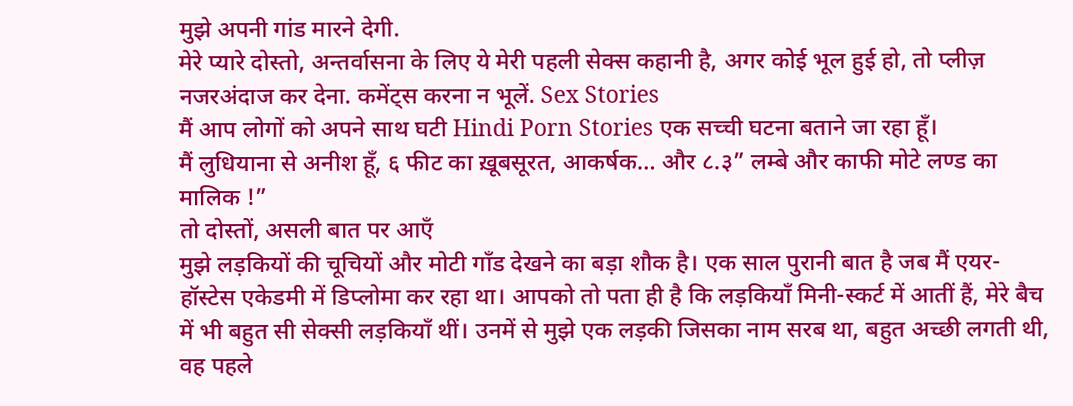मुझे अपनी गांड मारने देगी.
मेरे प्यारे दोस्तो, अन्तर्वासना के लिए ये मेरी पहली सेक्स कहानी है, अगर कोई भूल हुई हो, तो प्लीज़ नजरअंदाज कर देना. कमेंट्स करना न भूलें. Sex Stories
मैं आप लोगों को अपने साथ घटी Hindi Porn Stories एक सच्ची घटना बताने जा रहा हूँ।
मैं लुधियाना से अनीश हूँ, ६ फीट का ख़ूबसूरत, आकर्षक… और ८.३” लम्बे और काफी मोटे लण्ड का मालिक !”
तो दोस्तों, असली बात पर आएँ
मुझे लड़कियों की चूचियों और मोटी गाँड देखने का बड़ा शौक है। एक साल पुरानी बात है जब मैं एयर-हॉस्टेस एकेडमी में डिप्लोमा कर रहा था। आपको तो पता ही है कि लड़कियाँ मिनी-स्कर्ट में आतीं हैं, मेरे बैच में भी बहुत सी सेक्सी लड़कियाँ थीं। उनमें से मुझे एक लड़की जिसका नाम सरब था, बहुत अच्छी लगती थी, वह पहले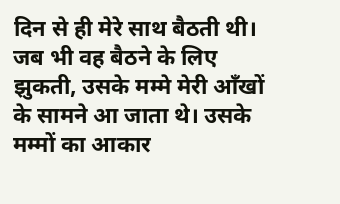दिन से ही मेरे साथ बैठती थी।
जब भी वह बैठने के लिए झुकती, उसके मम्मे मेरी आँखों के सामने आ जाता थे। उसके मम्मों का आकार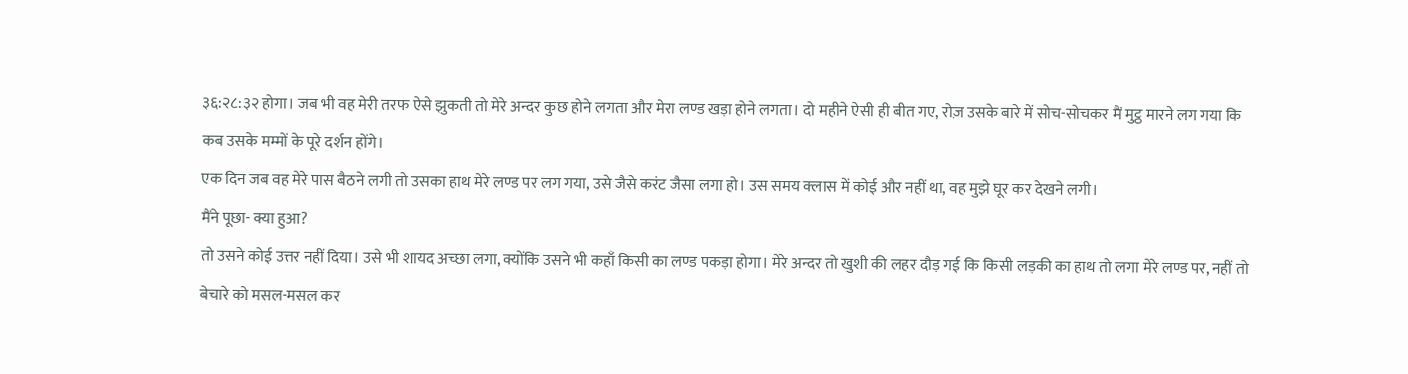३६:२८:३२ होगा। जब भी वह मेरी तरफ ऐसे झुकती तो मेरे अन्दर कुछ होने लगता और मेरा लण्ड खड़ा होने लगता। दो महीने ऐसी ही बीत गए, रोज़ उसके बारे में सोच-सोचकर मैं मुट्ठ मारने लग गया कि कब उसके मम्मों के पूरे दर्शन होंगे।
एक दिन जब वह मेरे पास बैठने लगी तो उसका हाथ मेरे लण्ड पर लग गया, उसे जैसे करंट जैसा लगा हो। उस समय क्लास में कोई और नहीं था, वह मुझे घूर कर देखने लगी।
मैंने पूछा- क्या हुआ?
तो उसने कोई उत्तर नहीं दिया। उसे भी शायद अच्छा लगा, क्योंकि उसने भी कहाँ किसी का लण्ड पकड़ा होगा। मेरे अन्दर तो खुशी की लहर दौड़ गई कि किसी लड़की का हाथ तो लगा मेरे लण्ड पर, नहीं तो बेचारे को मसल-मसल कर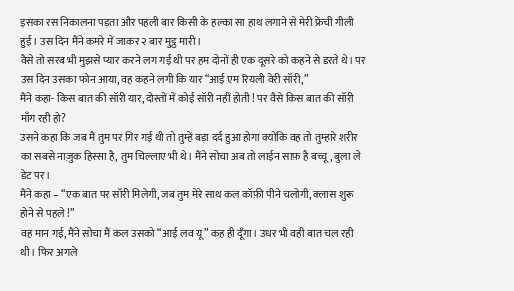इसका रस निकालना पड़ता और पहली बार किसी के हल्का सा हाथ लगाने से मेरी फ्रेंची गीली हुई। उस दिन मैंने कमरे में जाकर २ बार मुट्ठ मारी।
वैसे तो सरब भी मुझसे प्यार करने लग गई थी पर हम दोनों ही एक दूसरे को कहने से डरते थे। पर उस दिन उसका फोन आया, वह कहने लगी कि यार “आई एम रियली वेरी सॉरी,”
मैंने कहा- किस बात की सॉरी यार, दोस्तों में कोई सॉरी नहीं होती ! पर वैसे किस बात की सॉरी माँग रही हो?
उसने कहा कि जब मैं तुम पर गिर गई थी तो तुम्हें बड़ा दर्द हुआ होगा क्योंकि वह तो तुम्हारे शरीर का सबसे नाज़ुक हिस्सा है, तुम चिल्लाए भी थे। मैंने सोचा अब तो लाईन साफ़ है बच्चू, बुला ले डेट पर।
मैंने कहा – “एक बात पर सॉरी मिलेगी, जब तुम मेरे साथ कल कॉफ़ी पीने चलोगी, क्लास शुरू होने से पहले !”
वह मान गई, मैंने सोचा मैं कल उसको “आई लव यू” कह ही दूँगा। उधर भी वही बात चल रही थी। फिर अगले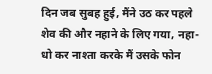दिन जब सुबह हुई, मैंने उठ कर पहले शेव की और नहाने के लिए गया, नहा-धो कर नाश्ता करके मैं उसके फोन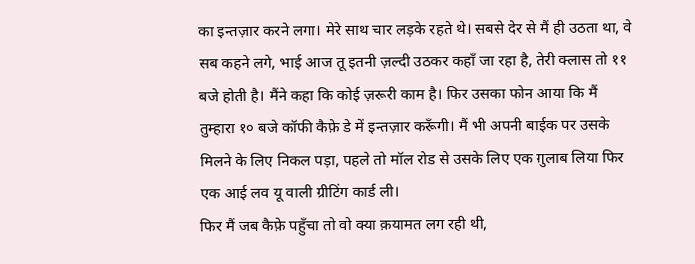का इन्तज़ार करने लगा। मेरे साथ चार लड़के रहते थे। सबसे देर से मैं ही उठता था, वे सब कहने लगे, भाई आज तू इतनी ज़ल्दी उठकर कहाँ जा रहा है, तेरी क्लास तो ११ बजे होती है। मैंने कहा कि कोई ज़रूरी काम है। फिर उसका फोन आया कि मैं तुम्हारा १० बजे कॉफी कैफ़े डे में इन्तज़ार करूँगी। मैं भी अपनी बाईक पर उसके मिलने के लिए निकल पड़ा, पहले तो मॉल रोड से उसके लिए एक ग़ुलाब लिया फिर एक आई लव यू वाली ग्रीटिंग कार्ड ली।
फिर मैं जब कैफ़े पहुँचा तो वो क्या क़यामत लग रही थी,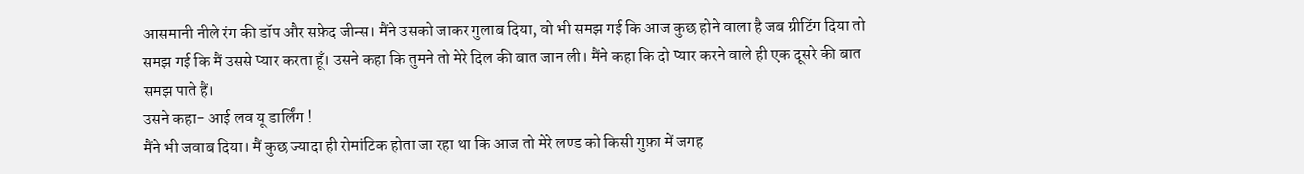आसमानी नीले रंग की डॉप और सफ़ेद जीन्स। मैंने उसको जाकर गुलाब दिया, वो भी समझ गई कि आज कुछ होने वाला है जब ग्रीटिंग दिया तो समझ गई कि मैं उससे प्यार करता हूँ। उसने कहा कि तुमने तो मेरे दिल की बात जान ली। मैंने कहा कि दो प्यार करने वाले ही एक दूसरे की बात समझ पाते हैं।
उसने कहा- आई लव यू डार्लिंग !
मैंने भी जवाब दिया। मैं कुछ ज्यादा ही रोमांटिक होता जा रहा था कि आज तो मेरे लण्ड को किसी गुफ़ा में जगह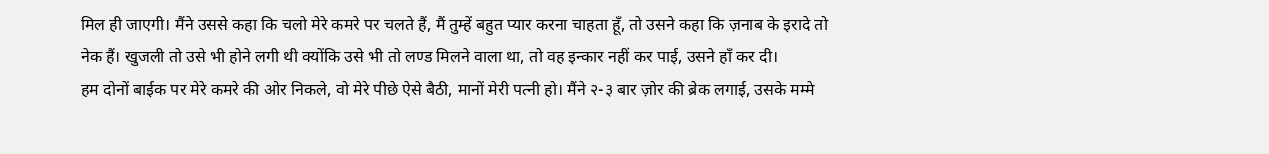मिल ही जाएगी। मैंने उससे कहा कि चलो मेरे कमरे पर चलते हैं, मैं तुम्हें बहुत प्यार करना चाहता हूँ, तो उसने कहा कि ज़नाब के इरादे तो नेक हैं। खुजली तो उसे भी होने लगी थी क्योंकि उसे भी तो लण्ड मिलने वाला था, तो वह इन्कार नहीं कर पाई, उसने हाँ कर दी।
हम दोनों बाईक पर मेरे कमरे की ओर निकले, वो मेरे पीछे ऐसे बैठी, मानों मेरी पत्नी हो। मैंने २-३ बार ज़ोर की ब्रेक लगाई, उसके मम्मे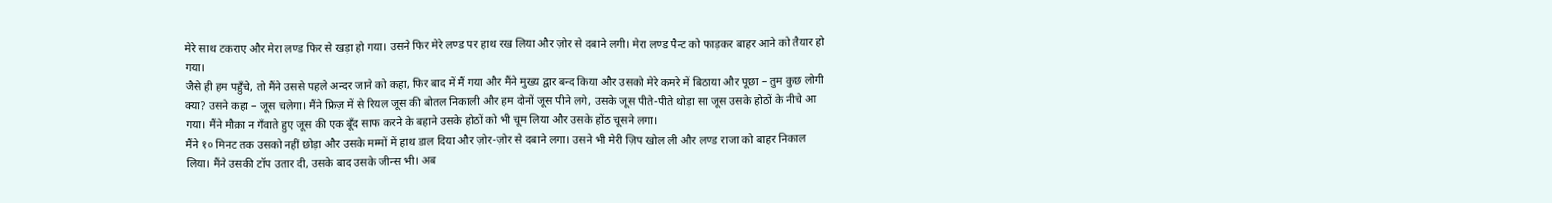मेरे साथ टकराए और मेरा लण्ड फिर से खड़ा हो गया। उसने फिर मेरे लण्ड पर हाथ रख लिया और ज़ोर से दबाने लगी। मेरा लण्ड पैन्ट को फाड़कर बाहर आने को तैयार हो गया।
जैसे ही हम पहुँचे, तो मैंने उससे पहले अन्दर जाने को कहा, फिर बाद में मैं गया और मैंने मुख्य द्वार बन्द किया और उसको मेरे कमरे में बिठाया और पूछा – तुम कुछ लोगी क्या? उसने कहा – जूस चलेगा। मैंने फ्रिज़ में से रियल जूस की बोतल निकाली और हम दोनों जूस पीने लगे, उसके जूस पीते-पीते थोड़ा सा जूस उसके होठों के नीचे आ गया। मैंने मौक़ा न गँवाते हुए जूस की एक बूँद साफ करने के बहाने उसके होठों को भी चूम लिया और उसके होंठ चूसने लगा।
मैंने १० मिनट तक उसको नहीं छोड़ा और उसके मम्मों में हाथ डाल दिया और ज़ोर-ज़ोर से दबाने लगा। उसने भी मेरी ज़िप खोल ली और लण्ड राजा को बाहर निकाल लिया। मैंने उसकी टॉप उतार दी, उसके बाद उसके जीन्स भी। अब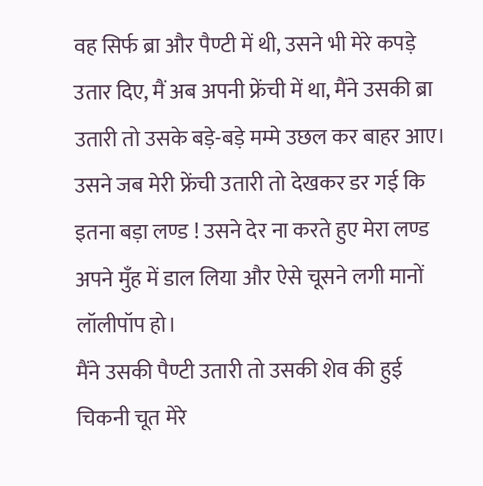वह सिर्फ ब्रा और पैण्टी में थी, उसने भी मेरे कपड़े उतार दिए, मैं अब अपनी फ्रेंची में था, मैंने उसकी ब्रा उतारी तो उसके बड़े-बड़े मम्मे उछल कर बाहर आए। उसने जब मेरी फ्रेंची उतारी तो देखकर डर गई कि इतना बड़ा लण्ड ! उसने देर ना करते हुए मेरा लण्ड अपने मुँह में डाल लिया और ऐसे चूसने लगी मानों लॉलीपॉप हो।
मैंने उसकी पैण्टी उतारी तो उसकी शेव की हुई चिकनी चूत मेरे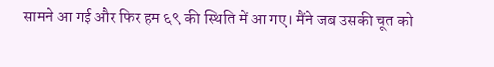सामने आ गई और फिर हम ६९ की स्थिति में आ गए। मैंने जब उसकी चूत को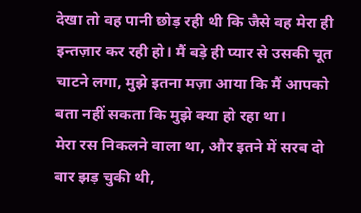देखा तो वह पानी छोड़ रही थी कि जैसे वह मेरा ही इन्तज़ार कर रही हो। मैं बड़े ही प्यार से उसकी चूत चाटने लगा, मुझे इतना मज़ा आया कि मैं आपको बता नहीं सकता कि मुझे क्या हो रहा था।
मेरा रस निकलने वाला था, और इतने में सरब दो बार झड़ चुकी थी,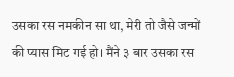उसका रस नमकीन सा था, मेरी तो जैसे जन्मों की प्यास मिट गई हो। मैंने ३ बार उसका रस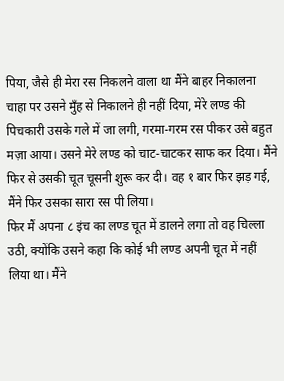पिया, जैसे ही मेरा रस निकलने वाला था मैंने बाहर निकालना चाहा पर उसने मुँह से निकालने ही नहीं दिया, मेरे लण्ड की पिचकारी उसके गले में जा लगी, गरमा-गरम रस पीकर उसे बहुत मज़ा आया। उसने मेरे लण्ड को चाट-चाटकर साफ कर दिया। मैंने फिर से उसकी चूत चूसनी शुरू कर दी। वह १ बार फिर झड़ गई, मैंने फिर उसका सारा रस पी लिया।
फिर मैं अपना ८ इंच का लण्ड चूत में डालने लगा तो वह चिल्ला उठी, क्योंकि उसने कहा कि कोई भी लण्ड अपनी चूत में नहीं लिया था। मैंने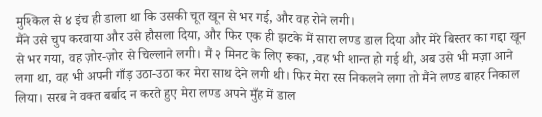मुश्किल से ४ इंच ही डाला था कि उसकी चूत खून से भर गई, और वह रोने लगी।
मैंने उसे चुप करवाया और उसे हौसला दिया, और फिर एक ही झटके में सारा लण्ड डाल दिया और मेरे बिस्तर का गद्दा खून से भर गया, वह ज़ोर-ज़ोर से चिल्लाने लगी। मैं २ मिनट के लिए रूका, ,वह भी शान्त हो गई थी, अब उसे भी मज़ा आने लगा था, वह भी अपनी गाँड़ उठा-उठा कर मेरा साथ देने लगी थी। फिर मेरा रस निकलने लगा तो मैंने लण्ड बाहर निकाल लिया। सरब ने वक्त बर्बाद न करते हुए मेरा लण्ड अपने मुँह में डाल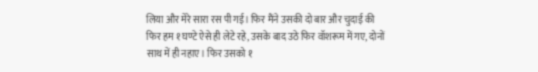लिया और मेरे सारा रस पी गई। फिर मैंने उसकी दो बार और चुदाई की फिर हम १ घण्टे ऐसे ही लेटे रहे, उसके बाद उठे फिर वॉशरूम में गए, दोनों साथ में ही नहाए। फिर उसको १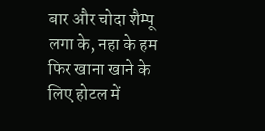बार और चोदा शैम्पू लगा के, नहा के हम फिर खाना खाने के लिए होटल में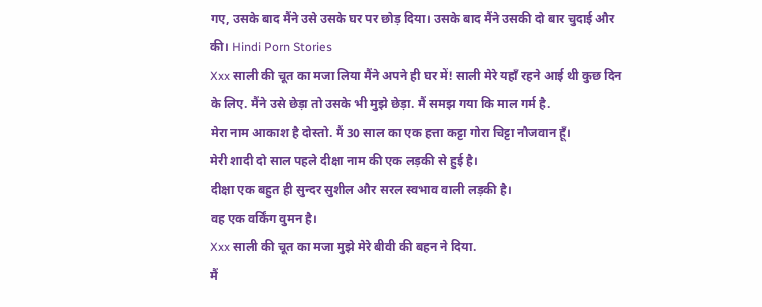गए, उसके बाद मैंने उसे उसके घर पर छोड़ दिया। उसके बाद मैंने उसकी दो बार चुदाई और की। Hindi Porn Stories
Xxx साली की चूत का मजा लिया मैंने अपने ही घर में! साली मेरे यहाँ रहने आई थी कुछ दिन के लिए. मैंने उसे छेड़ा तो उसके भी मुझे छेड़ा. मैं समझ गया कि माल गर्म है.
मेरा नाम आकाश है दोस्तो. मैं 30 साल का एक हत्ता कट्टा गोरा चिट्टा नौजवान हूँ।
मेरी शादी दो साल पहले दीक्षा नाम की एक लड़की से हुई है।
दीक्षा एक बहुत ही सुन्दर सुशील और सरल स्वभाव वाली लड़की है।
वह एक वर्किंग वुमन है।
Xxx साली की चूत का मजा मुझे मेरे बीवी की बहन ने दिया.
मैं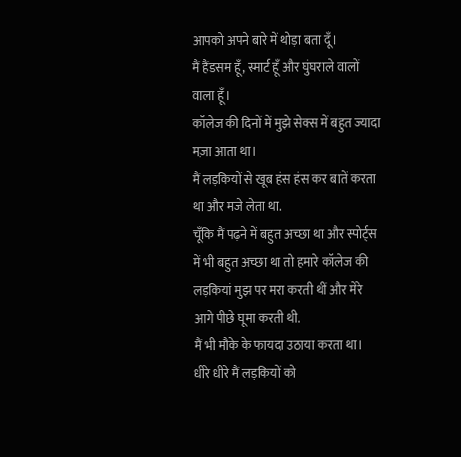आपको अपने बारे में थोड़ा बता दूँ।
मैं हैंडसम हूँ, स्मार्ट हूँ और घुंघराले वालों वाला हूँ।
कॉलेज की दिनों में मुझे सेक्स में बहुत ज्यादा मज़ा आता था।
मैं लड़कियों से खूब हंस हंस कर बातें करता था और मजे लेता था.
चूँकि मैं पढ़ने में बहुत अच्छा था और स्पोर्ट्स में भी बहुत अच्छा था तो हमारे कॉलेज की लड़कियां मुझ पर मरा करती थीं और मेरे आगे पीछे घूमा करती थी.
मैं भी मौके के फायदा उठाया करता था।
धीरे धीरे मैं लड़कियों को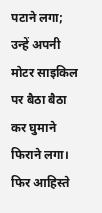पटाने लगा; उन्हें अपनी मोटर साइकिल पर बैठा बैठा कर घुमाने फिराने लगा।
फिर आहिस्ते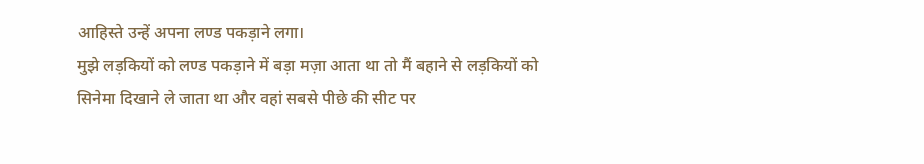आहिस्ते उन्हें अपना लण्ड पकड़ाने लगा।
मुझे लड़कियों को लण्ड पकड़ाने में बड़ा मज़ा आता था तो मैं बहाने से लड़कियों को सिनेमा दिखाने ले जाता था और वहां सबसे पीछे की सीट पर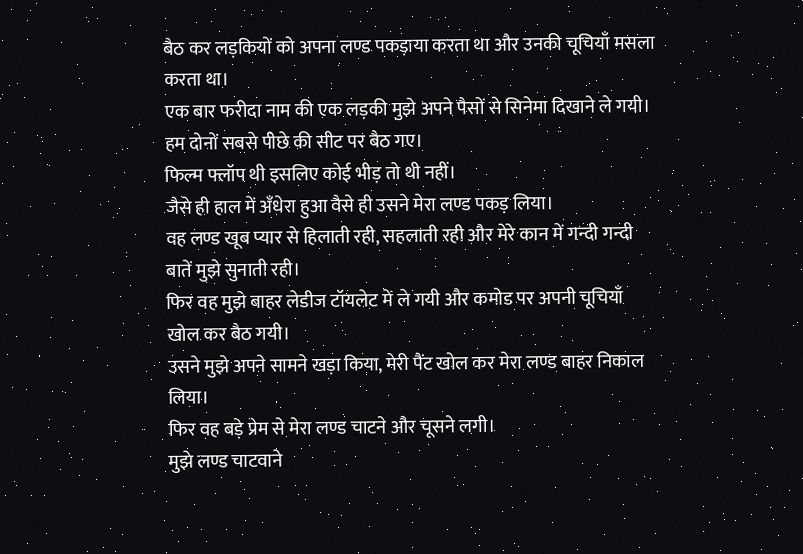बैठ कर लड़कियों को अपना लण्ड पकड़ाया करता था और उनकी चूचियाँ मसला करता था।
एक बार फरीदा नाम की एक लड़की मुझे अपने पैसों से सिनेमा दिखाने ले गयी।
हम दोनों सबसे पीछे की सीट पर बैठ गए।
फिल्म फ्लॉप थी इसलिए कोई भीड़ तो थी नहीं।
जैसे ही हाल में अँधेरा हुआ वैसे ही उसने मेरा लण्ड पकड़ लिया।
वह लण्ड खूब प्यार से हिलाती रही, सहलाती रही और मेरे कान में गन्दी गन्दी बातें मुझे सुनाती रही।
फिर वह मुझे बाहर लेडीज टॉयलेट में ले गयी और कमोड पर अपनी चूचियाँ खोल कर बैठ गयी।
उसने मुझे अपने सामने खड़ा किया, मेरी पैंट खोल कर मेरा लण्ड बाहर निकाल लिया।
फिर वह बड़े प्रेम से मेरा लण्ड चाटने और चूसने लगी।
मुझे लण्ड चाटवाने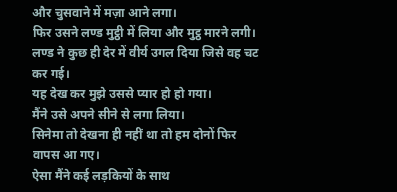और चुसवाने में मज़ा आने लगा।
फिर उसने लण्ड मुट्ठी में लिया और मुट्ठ मारने लगी।
लण्ड ने कुछ ही देर में वीर्य उगल दिया जिसे वह चट कर गई।
यह देख कर मुझे उससे प्यार हो हो गया।
मैंने उसे अपने सीने से लगा लिया।
सिनेमा तो देखना ही नहीं था तो हम दोनों फिर वापस आ गए।
ऐसा मैंने कई लड़कियों के साथ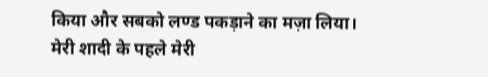किया और सबको लण्ड पकड़ाने का मज़ा लिया।
मेरी शादी के पहले मेरी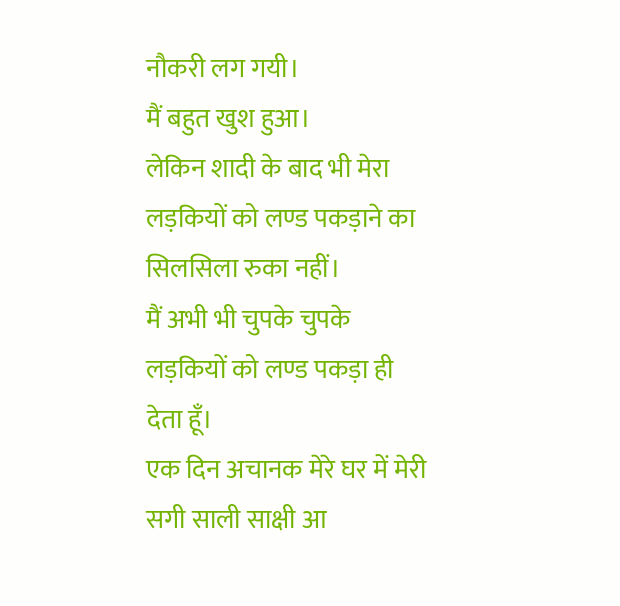नौकरी लग गयी।
मैं बहुत खुश हुआ।
लेकिन शादी के बाद भी मेरा लड़कियों को लण्ड पकड़ाने का सिलसिला रुका नहीं।
मैं अभी भी चुपके चुपके लड़कियों को लण्ड पकड़ा ही देता हूँ।
एक दिन अचानक मेरे घर में मेरी सगी साली साक्षी आ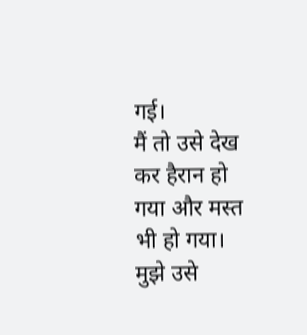गई।
मैं तो उसे देख कर हैरान हो गया और मस्त भी हो गया।
मुझे उसे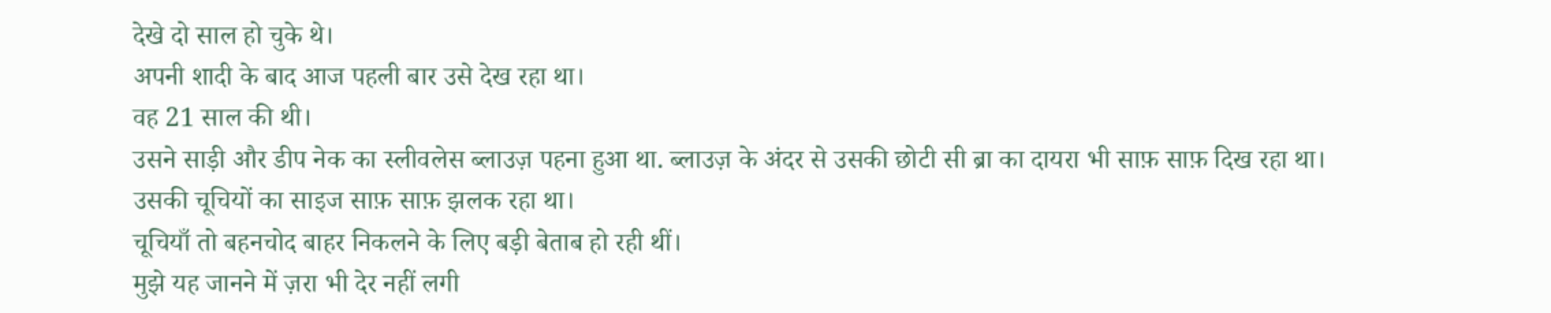देखे दो साल हो चुके थे।
अपनी शादी के बाद आज पहली बार उसे देख रहा था।
वह 21 साल की थी।
उसने साड़ी और डीप नेक का स्लीवलेस ब्लाउज़ पहना हुआ था. ब्लाउज़ के अंदर से उसकी छोटी सी ब्रा का दायरा भी साफ़ साफ़ दिख रहा था।
उसकी चूचियों का साइज साफ़ साफ़ झलक रहा था।
चूचियाँ तो बहनचोद बाहर निकलने के लिए बड़ी बेताब हो रही थीं।
मुझे यह जानने में ज़रा भी देर नहीं लगी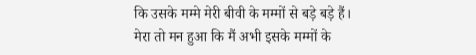कि उसके मम्मे मेरी बीवी के मम्मों से बड़े बड़े हैं।
मेरा तो मन हुआ कि मैं अभी इसके मम्मों के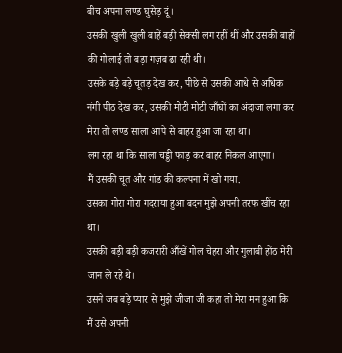बीच अपना लण्ड घुसेड़ दूं।
उसकी खुली खुली बाहें बड़ी सेक्सी लग रहीं थीं और उसकी बाहों की गोलाई तो बड़ा गज़ब ढा रही थी।
उसके बड़े बड़े चूतड़ देख कर, पीछे से उसकी आधे से अधिक नंगी पीठ देख कर, उसकी मोटी मोटी जाँघों का अंदाजा लगा कर मेरा तो लण्ड साला आपे से बाहर हुआ जा रहा था।
लग रहा था कि साला चड्डी फाड़ कर बाहर निकल आएगा।
मैं उसकी चूत और गांड की कल्पना में खो गया.
उसका गोरा गोरा गदराया हुआ बदन मुझे अपनी तरफ खींच रहा था।
उसकी बड़ी बड़ी कजरारी आँखें गोल चेहरा और गुलाबी होंठ मेरी जान ले रहे थे।
उसने जब बड़े प्यार से मुझे जीजा जी कहा तो मेरा मन हुआ कि मैं उसे अपनी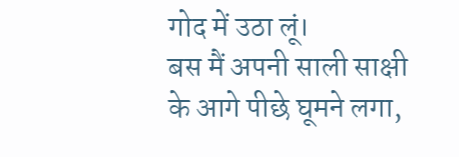गोद में उठा लूं।
बस मैं अपनी साली साक्षी के आगे पीछे घूमने लगा,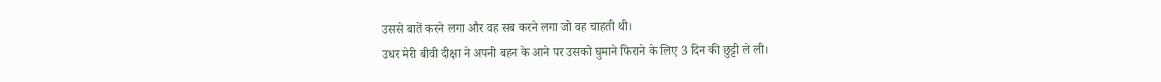उससे बातें करने लगा और वह सब करने लगा जो वह चाहती थी।
उधर मेरी बीवी दीक्षा ने अपनी बहन के आने पर उसको घुमाने फिराने के लिए 3 दिन की छुट्टी ले ली।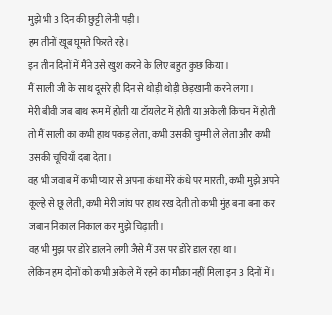मुझे भी 3 दिन की छुट्टी लेनी पड़ी।
हम तीनों खूब घूमते फिरते रहे।
इन तीन दिनों में मैंने उसे खुश करने के लिए बहुत कुछ किया।
मैं साली जी के साथ दूसरे ही दिन से थोड़ी थोड़ी छेड़खानी करने लगा।
मेरी बीवी जब बाथ रूम में होती या टॉयलेट में होती या अकेली किचन में होती तो मैं साली का कभी हाथ पकड़ लेता, कभी उसकी चुम्मी ले लेता और कभी उसकी चूचियाँ दबा देता।
वह भी जवाब में कभी प्यार से अपना कंधा मेरे कंधे पर मारती, कभी मुझे अपने कूल्हे से छू लेती, कभी मेरी जांघ पर हाथ रख देती तो कभी मुंह बना बना कर जबान निकाल निकाल कर मुझे चिढ़ाती।
वह भी मुझ पर डोरे डालने लगी जैसे मैं उस पर डोरे डाल रहा था।
लेकिन हम दोनों को कभी अकेले में रहने का मौक़ा नहीं मिला इन 3 दिनों में।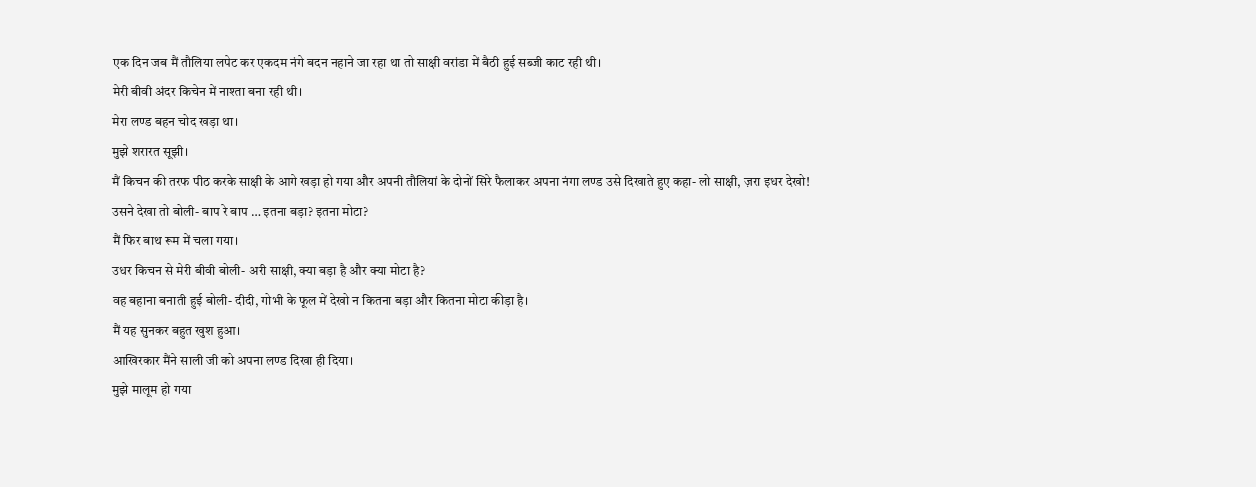एक दिन जब मैं तौलिया लपेट कर एकदम नंगे बदन नहाने जा रहा था तो साक्षी वरांडा में बैठी हुई सब्जी काट रही थी।
मेरी बीवी अंदर किचेन में नाश्ता बना रही थी।
मेरा लण्ड बहन चोद खड़ा था।
मुझे शरारत सूझी।
मैं किचन की तरफ पीठ करके साक्षी के आगे खड़ा हो गया और अपनी तौलियां के दोनों सिरे फैलाकर अपना नंगा लण्ड उसे दिखाते हुए कहा- लो साक्षी, ज़रा इधर देखो!
उसने देखा तो बोली- बाप रे बाप … इतना बड़ा? इतना मोटा?
मैं फिर बाथ रूम में चला गया।
उधर किचन से मेरी बीवी बोली- अरी साक्षी, क्या बड़ा है और क्या मोटा है?
वह बहाना बनाती हुई बोली- दीदी, गोभी के फूल में देखो न कितना बड़ा और कितना मोटा कीड़ा है।
मैं यह सुनकर बहुत खुश हुआ।
आखिरकार मैंने साली जी को अपना लण्ड दिखा ही दिया।
मुझे मालूम हो गया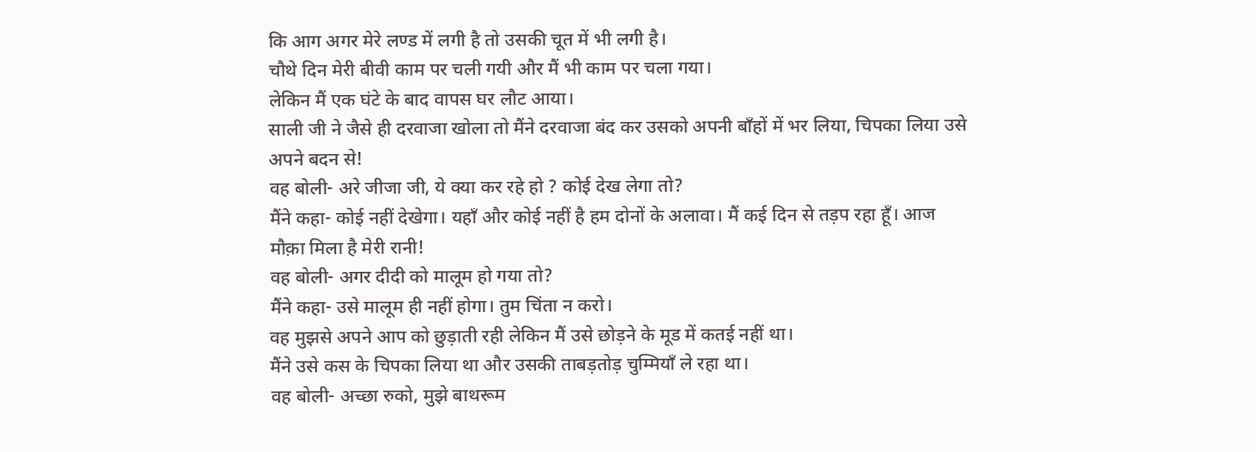कि आग अगर मेरे लण्ड में लगी है तो उसकी चूत में भी लगी है।
चौथे दिन मेरी बीवी काम पर चली गयी और मैं भी काम पर चला गया।
लेकिन मैं एक घंटे के बाद वापस घर लौट आया।
साली जी ने जैसे ही दरवाजा खोला तो मैंने दरवाजा बंद कर उसको अपनी बाँहों में भर लिया, चिपका लिया उसे अपने बदन से!
वह बोली- अरे जीजा जी, ये क्या कर रहे हो ? कोई देख लेगा तो?
मैंने कहा- कोई नहीं देखेगा। यहाँ और कोई नहीं है हम दोनों के अलावा। मैं कई दिन से तड़प रहा हूँ। आज मौक़ा मिला है मेरी रानी!
वह बोली- अगर दीदी को मालूम हो गया तो?
मैंने कहा- उसे मालूम ही नहीं होगा। तुम चिंता न करो।
वह मुझसे अपने आप को छुड़ाती रही लेकिन मैं उसे छोड़ने के मूड में कतई नहीं था।
मैंने उसे कस के चिपका लिया था और उसकी ताबड़तोड़ चुम्मियाँ ले रहा था।
वह बोली- अच्छा रुको, मुझे बाथरूम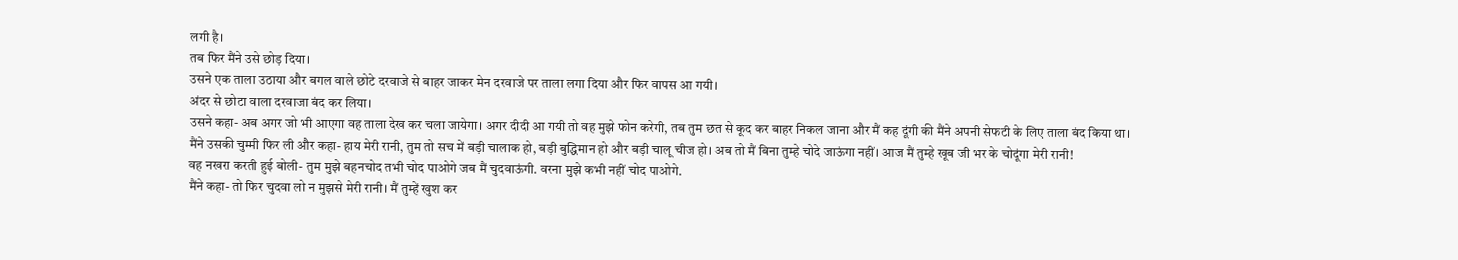लगी है।
तब फिर मैंने उसे छोड़ दिया।
उसने एक ताला उठाया और बगल वाले छोटे दरवाजे से बाहर जाकर मेन दरवाजे पर ताला लगा दिया और फिर वापस आ गयी।
अंदर से छोटा वाला दरवाजा बंद कर लिया।
उसने कहा- अब अगर जो भी आएगा वह ताला देख कर चला जायेगा। अगर दीदी आ गयी तो वह मुझे फोन करेगी, तब तुम छत से कूद कर बाहर निकल जाना और मैं कह दूंगी की मैंने अपनी सेफटी के लिए ताला बंद किया था।
मैंने उसकी चुम्मी फिर ली और कहा- हाय मेरी रानी, तुम तो सच में बड़ी चालाक हो, बड़ी बुद्धिमान हो और बड़ी चालू चीज हो। अब तो मैं बिना तुम्हे चोदे जाऊंगा नहीं। आज मैं तुम्हे खूब जी भर के चोदूंगा मेरी रानी!
वह नखरा करती हुई बोली- तुम मुझे बहनचोद तभी चोद पाओगे जब मैं चुदवाऊंगी. वरना मुझे कभी नहीं चोद पाओगे.
मैंने कहा- तो फिर चुदवा लो न मुझसे मेरी रानी। मैं तुम्हें खुश कर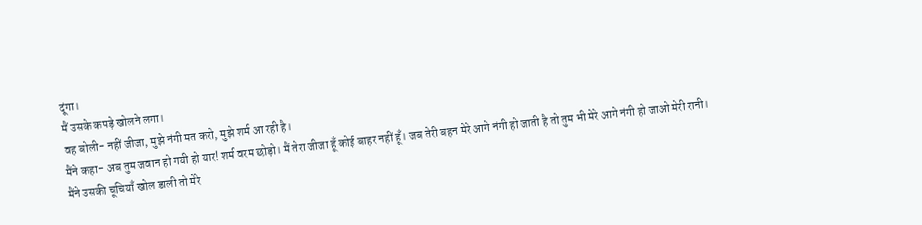दूंगा।
मैं उसके कपड़े खोलने लगा।
वह बोली- नहीं जीजा, मुझे नंगी मत करो, मुझे शर्म आ रही है।
मैंने कहा- अब तुम जवान हो गयी हो यार! शर्म वरम छोड़ो। मैं तेरा जीजा हूँ कोई बाहर नहीं हूँ। जब तेरी बहन मेरे आगे नंगी हो जाती है तो तुम भी मेरे आगे नंगी हो जाओ मेरी रानी।
मैंने उसकी चूचियाँ खोल डाली तो मेरे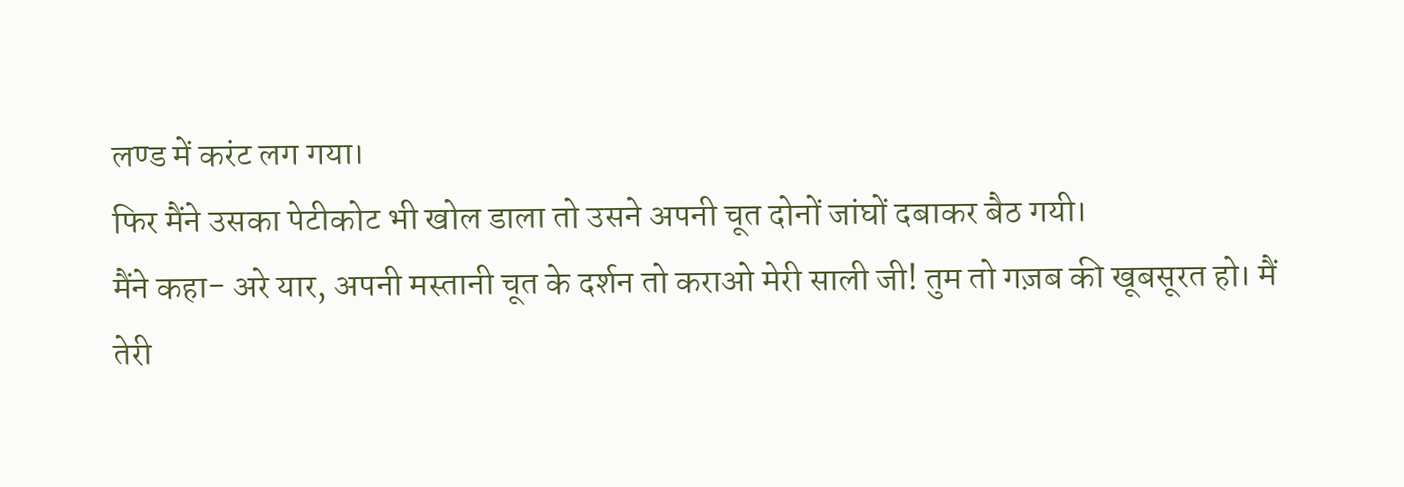लण्ड में करंट लग गया।
फिर मैंने उसका पेटीकोट भी खोल डाला तो उसने अपनी चूत दोनों जांघों दबाकर बैठ गयी।
मैंने कहा- अरे यार, अपनी मस्तानी चूत के दर्शन तो कराओ मेरी साली जी! तुम तो गज़ब की खूबसूरत हो। मैं तेरी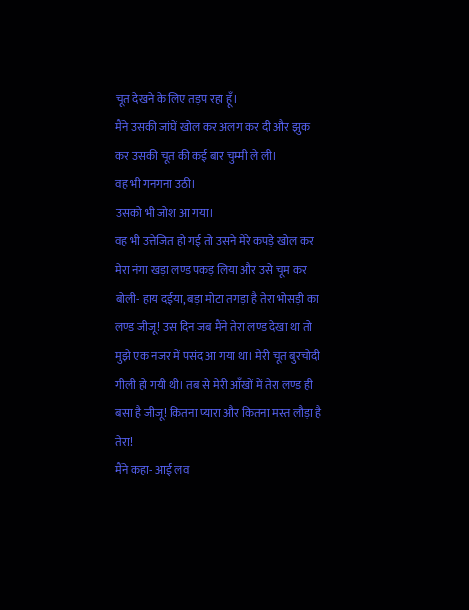चूत देखने के लिए तड़प रहा हूँ।
मैंने उसकी जांघें खोल कर अलग कर दी और झुक कर उसकी चूत की कई बार चुम्मी ले ली।
वह भी गनगना उठी।
उसको भी जोश आ गया।
वह भी उत्तेजित हो गई तो उसने मेरे कपड़े खोल कर मेरा नंगा खड़ा लण्ड पकड़ लिया और उसे चूम कर बोली- हाय दईया, बड़ा मोटा तगड़ा है तेरा भोसड़ी का लण्ड जीजू! उस दिन जब मैंने तेरा लण्ड देखा था तो मुझे एक नजर में पसंद आ गया था। मेरी चूत बुरचोदी गीली हो गयी थी। तब से मेरी आँखों में तेरा लण्ड ही बसा है जीजू! कितना प्यारा और कितना मस्त लौड़ा है तेरा!
मैंने कहा- आई लव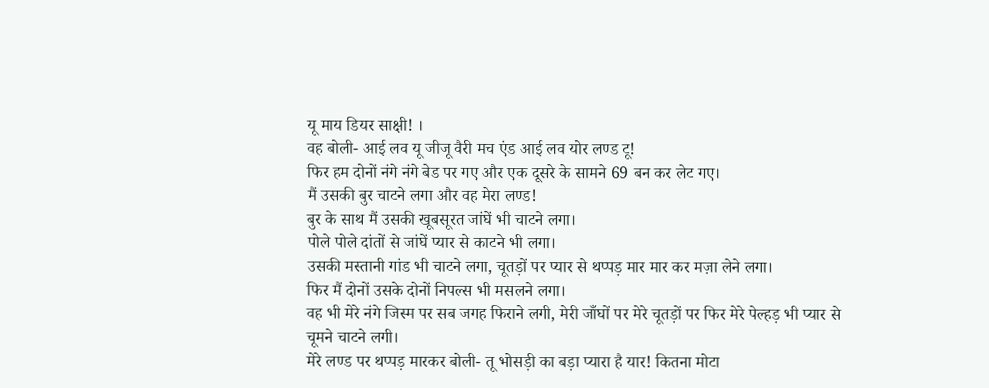यू माय डियर साक्षी! ।
वह बोली- आई लव यू जीजू वैरी मच एंड आई लव योर लण्ड टू!
फिर हम दोनों नंगे नंगे बेड पर गए और एक दूसरे के सामने 69 बन कर लेट गए।
मैं उसकी बुर चाटने लगा और वह मेरा लण्ड!
बुर के साथ मैं उसकी खूबसूरत जांघें भी चाटने लगा।
पोले पोले दांतों से जांघें प्यार से काटने भी लगा।
उसकी मस्तानी गांड भी चाटने लगा, चूतड़ों पर प्यार से थप्पड़ मार मार कर मज़ा लेने लगा।
फिर मैं दोनों उसके दोनों निपल्स भी मसलने लगा।
वह भी मेरे नंगे जिस्म पर सब जगह फिराने लगी, मेरी जाँघों पर मेरे चूतड़ों पर फिर मेरे पेल्हड़ भी प्यार से चूमने चाटने लगी।
मेरे लण्ड पर थप्पड़ मारकर बोली- तू भोसड़ी का बड़ा प्यारा है यार! कितना मोटा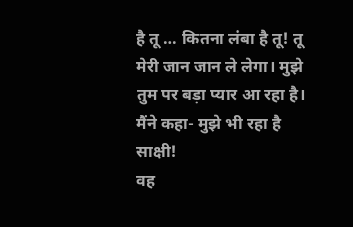है तू … कितना लंबा है तू! तू मेरी जान जान ले लेगा। मुझे तुम पर बड़ा प्यार आ रहा है।
मैंने कहा- मुझे भी रहा है साक्षी!
वह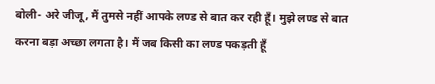बोली- अरे जीजू, मैं तुमसे नहीं आपके लण्ड से बात कर रही हूँ। मुझे लण्ड से बात करना बड़ा अच्छा लगता है। मैं जब किसी का लण्ड पकड़ती हूँ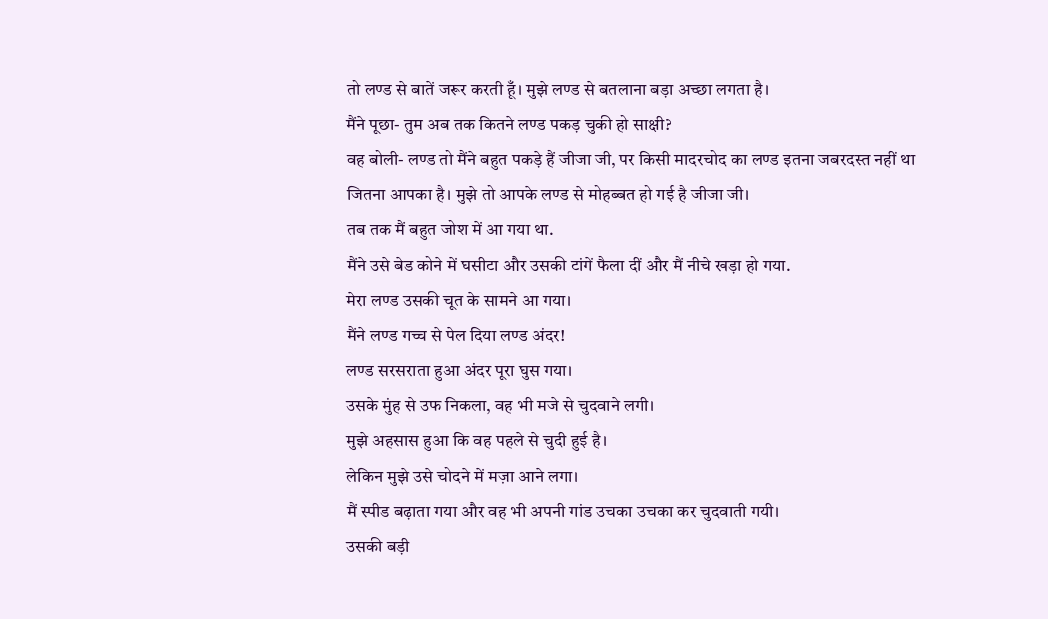तो लण्ड से बातें जरूर करती हूँ। मुझे लण्ड से बतलाना बड़ा अच्छा लगता है।
मैंने पूछा- तुम अब तक कितने लण्ड पकड़ चुकी हो साक्षी?
वह बोली- लण्ड तो मैंने बहुत पकड़े हैं जीजा जी, पर किसी मादरचोद का लण्ड इतना जबरदस्त नहीं था जितना आपका है। मुझे तो आपके लण्ड से मोहब्बत हो गई है जीजा जी।
तब तक मैं बहुत जोश में आ गया था.
मैंने उसे बेड कोने में घसीटा और उसकी टांगें फैला दीं और मैं नीचे खड़ा हो गया.
मेरा लण्ड उसकी चूत के सामने आ गया।
मैंने लण्ड गच्च से पेल दिया लण्ड अंदर!
लण्ड सरसराता हुआ अंदर पूरा घुस गया।
उसके मुंह से उफ निकला, वह भी मजे से चुदवाने लगी।
मुझे अहसास हुआ कि वह पहले से चुदी हुई है।
लेकिन मुझे उसे चोदने में मज़ा आने लगा।
मैं स्पीड बढ़ाता गया और वह भी अपनी गांड उचका उचका कर चुदवाती गयी।
उसकी बड़ी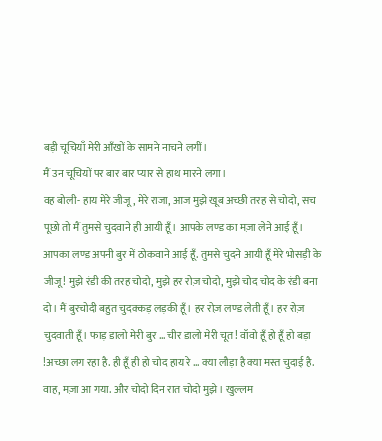बड़ी चूचियाँ मेरी आँखों के सामने नाचने लगीं।
मैं उन चूचियों पर बार बार प्यार से हाथ मारने लगा।
वह बोली- हाय मेरे जीजू, मेरे राजा, आज मुझे खूब अच्छी तरह से चोदो, सच पूछो तो मैं तुमसे चुदवाने ही आयी हूँ। आपके लण्ड का मज़ा लेने आई हूँ। आपका लण्ड अपनी बुर में ठोकवाने आई हूँ. तुमसे चुदने आयी हूँ मेरे भोसड़ी के जीजू! मुझे रंडी की तरह चोदो, मुझे हर रोज़ चोदो, मुझे चोद चोद के रंडी बना दो। मैं बुरचोदी बहुत चुदक्कड़ लड़की हूँ। हर रोज़ लण्ड लेती हूँ। हर रोज़ चुदवाती हूँ। फाड़ डालो मेरी बुर … चीर डालो मेरी चूत! वॉवो हूँ हो हूँ हो बड़ा !अच्छा लग रहा है. ही हूँ ही हो चोद हाय रे … क्या लौड़ा है क्या मस्त चुदाई है. वाह, मज़ा आ गया. और चोदो दिन रात चोदो मुझे। खुल्लम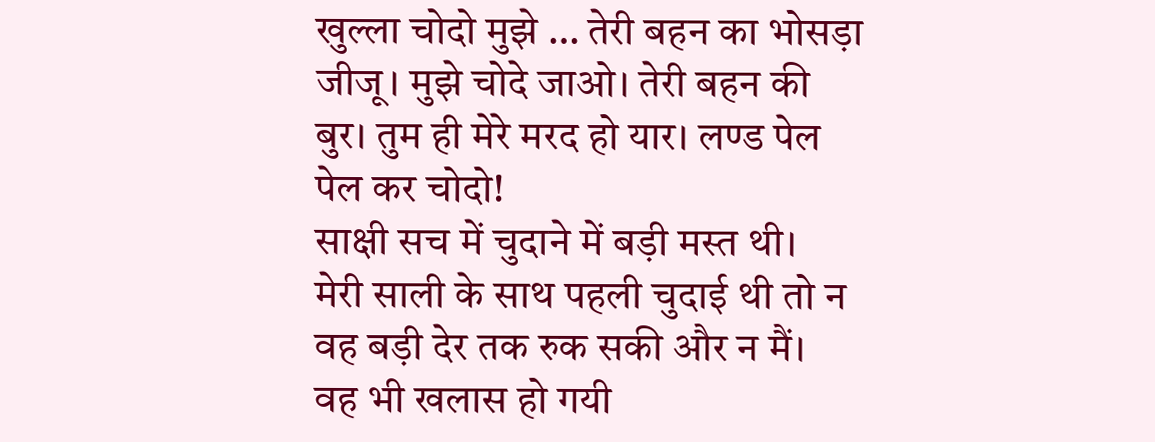खुल्ला चोदो मुझे … तेरी बहन का भोसड़ा जीजू। मुझे चोदे जाओ। तेरी बहन की बुर। तुम ही मेरे मरद हो यार। लण्ड पेल पेल कर चोदो!
साक्षी सच में चुदाने में बड़ी मस्त थी।
मेरी साली के साथ पहली चुदाई थी तो न वह बड़ी देर तक रुक सकी और न मैं।
वह भी खलास हो गयी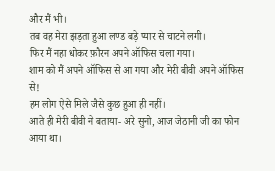और मैं भी।
तब वह मेरा झड़ता हुआ लण्ड बड़े प्यार से चाटने लगी।
फिर मैं नहा धोकर फ़ौरन अपने ऑफिस चला गया।
शाम को मैं अपने ऑफिस से आ गया और मेरी बीवी अपने ऑफिस से!
हम लोग ऐसे मिले जैसे कुछ हुआ ही नहीं।
आते ही मेरी बीवी ने बताया- अरे सुनो, आज जेठानी जी का फोन आया था।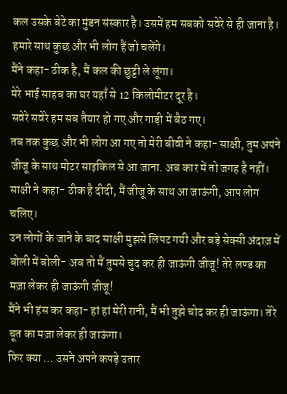कल उसके बेटे का मुंडन संस्कार है। उसमें हम सबको सवेरे से ही जाना है। हमारे साथ कुछ और भी लोग हैं जो चलेंगे।
मैंने कहा- ठीक है, मैं कल की छुट्टी ले लूंगा।
मेरे भाई साहब का घर यहाँ से 12 किलोमीटर दूर है।
सवेरे सवेरे हम सब तैयार हो गए और गाड़ी में बैठ गए।
तब तक कुछ और भी लोग आ गए तो मेरी बीवी ने कहा- साक्षी, तुम अपंने जीजू के साथ मोटर साइकिल से आ जाना. अब कार में तो जगह है नहीं।
साक्षी ने कहा- ठीक है दीदी, मैं जीजू के साथ आ जाऊंगी, आप लोग चलिए।
उन लोगों के जाने के बाद साक्षी मुझसे लिपट गयी और बड़े सेक्सी अंदाज़ में बोली में बोली- अब तो मैं तुमसे चुद कर ही जाऊंगी जीजू! तेरे लण्ड का मज़ा लेकर ही जाऊंगी जीजू!
मैंने भी हंस कर कहा- हां हां मेरी रानी, मैं भी तुझे चोद कर ही जाऊंगा। तेरे चूत का मज़ा लेकर ही जाऊंगा।
फिर क्या … उसने अपने कपड़े उतार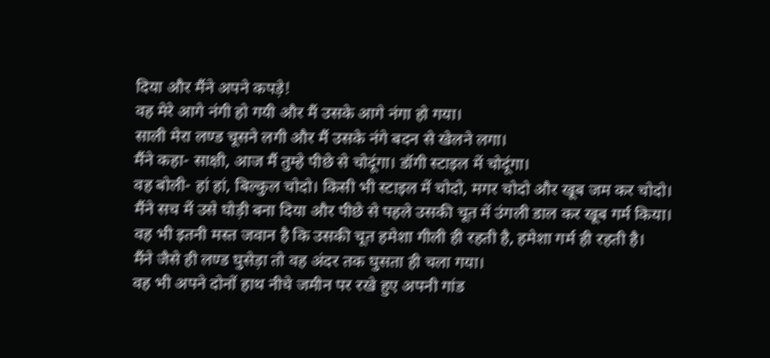दिया और मैंने अपने कपड़े!
वह मेरे आगे नंगी हो गयी और मैं उसके आगे नंगा हो गया।
साली मेरा लण्ड चूसने लगी और मैं उसके नंगे बदन से खेलने लगा।
मैंने कहा- साक्षी, आज मैं तुम्हे पीछे से चोदूंगा। डॉगी स्टाइल में चोदूंगा।
वह बोली- हां हां, बिल्कुल चोदो। किसी भी स्टाइल में चोदो, मगर चोदो और खूब जम कर चोदो।
मैंने सच में उसे घोड़ी बना दिया और पीछे से पहले उसकी चूत में उंगली डाल कर खूब गर्म किया।
वह भी इतनी मस्त जवान है कि उसकी चूत हमेशा गीली ही रहती है, हमेशा गर्म ही रहती है।
मैंने जैसे ही लण्ड घुसेड़ा तो वह अंदर तक घुसता ही चला गया।
वह भी अपने दोनों हाथ नीचे जमीन पर रखे हुए अपनी गांड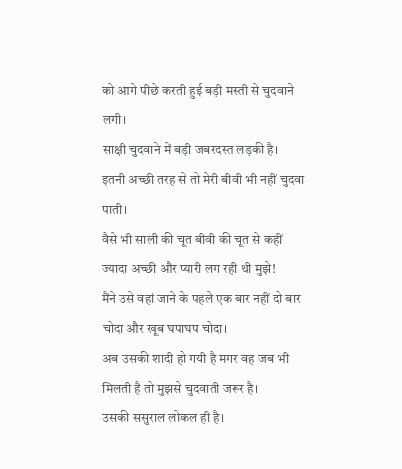को आगे पीछे करती हुई बड़ी मस्ती से चुदवाने लगी।
साक्षी चुदवाने में बड़ी जबरदस्त लड़की है।
इतनी अच्छी तरह से तो मेरी बीवी भी नहीं चुदवा पाती।
वैसे भी साली की चूत बीवी की चूत से कहीं ज्यादा अच्छी और प्यारी लग रही थी मुझे!
मैंने उसे वहां जाने के पहले एक बार नहीं दो बार चोदा और खूब घपाघप चोदा।
अब उसकी शादी हो गयी है मगर वह जब भी मिलती है तो मुझसे चुदवाती जरूर है।
उसकी ससुराल लोकल ही है।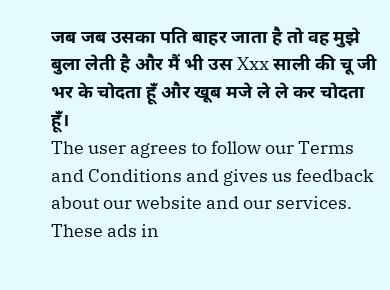जब जब उसका पति बाहर जाता है तो वह मुझे बुला लेती है और मैं भी उस Xxx साली की चू जी भर के चोदता हूँ और खूब मजे ले ले कर चोदता हूँ।
The user agrees to follow our Terms and Conditions and gives us feedback about our website and our services. These ads in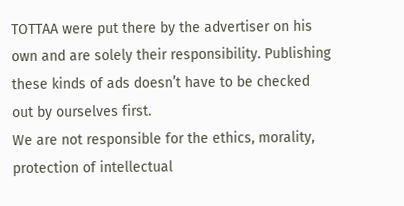TOTTAA were put there by the advertiser on his own and are solely their responsibility. Publishing these kinds of ads doesn’t have to be checked out by ourselves first.
We are not responsible for the ethics, morality, protection of intellectual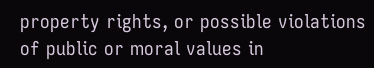property rights, or possible violations of public or moral values in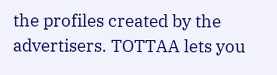the profiles created by the advertisers. TOTTAA lets you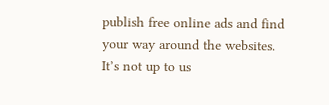publish free online ads and find your way around the websites. It’s not up to us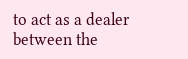to act as a dealer between the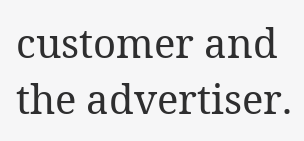customer and the advertiser.